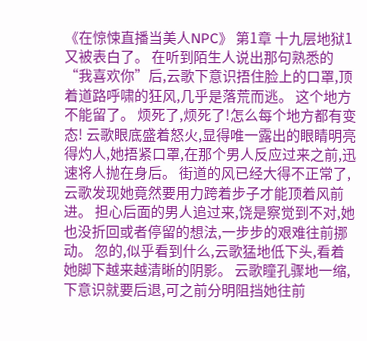《在惊悚直播当美人NPC》 第1章 十九层地狱1 又被表白了。 在听到陌生人说出那句熟悉的“我喜欢你”后,云歌下意识捂住脸上的口罩,顶着道路呼啸的狂风,几乎是落荒而逃。 这个地方不能留了。 烦死了,烦死了!怎么每个地方都有变态! 云歌眼底盛着怒火,显得唯一露出的眼睛明亮得灼人,她捂紧口罩,在那个男人反应过来之前,迅速将人抛在身后。 街道的风已经大得不正常了,云歌发现她竟然要用力跨着步子才能顶着风前进。 担心后面的男人追过来,饶是察觉到不对,她也没折回或者停留的想法,一步步的艰难往前挪动。 忽的,似乎看到什么,云歌猛地低下头,看着她脚下越来越清晰的阴影。 云歌瞳孔骤地一缩,下意识就要后退,可之前分明阻挡她往前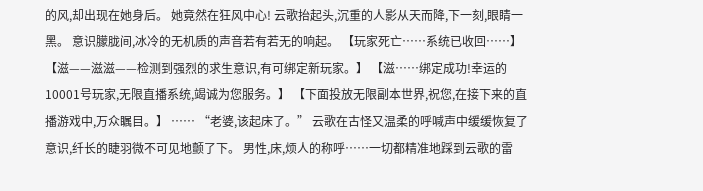的风,却出现在她身后。 她竟然在狂风中心! 云歌抬起头,沉重的人影从天而降,下一刻,眼睛一黑。 意识朦胧间,冰冷的无机质的声音若有若无的响起。 【玩家死亡……系统已收回……】 【滋——滋滋——检测到强烈的求生意识,有可绑定新玩家。】 【滋……绑定成功!幸运的10001号玩家,无限直播系统,竭诚为您服务。】 【下面投放无限副本世界,祝您,在接下来的直播游戏中,万众瞩目。】 …… “老婆,该起床了。” 云歌在古怪又温柔的呼喊声中缓缓恢复了意识,纤长的睫羽微不可见地颤了下。 男性,床,烦人的称呼……一切都精准地踩到云歌的雷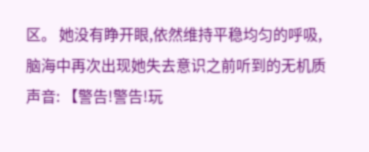区。 她没有睁开眼,依然维持平稳均匀的呼吸,脑海中再次出现她失去意识之前听到的无机质声音: 【警告!警告!玩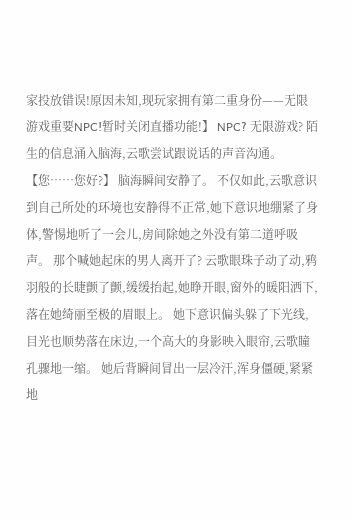家投放错误!原因未知,现玩家拥有第二重身份——无限游戏重要NPC!暂时关闭直播功能!】 NPC? 无限游戏? 陌生的信息涌入脑海,云歌尝试跟说话的声音沟通。 【您……您好?】 脑海瞬间安静了。 不仅如此,云歌意识到自己所处的环境也安静得不正常,她下意识地绷紧了身体,警惕地听了一会儿,房间除她之外没有第二道呼吸声。 那个喊她起床的男人离开了? 云歌眼珠子动了动,鸦羽般的长睫颤了颤,缓缓抬起,她睁开眼,窗外的暖阳洒下,落在她绮丽至极的眉眼上。 她下意识偏头躲了下光线,目光也顺势落在床边,一个高大的身影映入眼帘,云歌瞳孔骤地一缩。 她后背瞬间冒出一层冷汗,浑身僵硬,紧紧地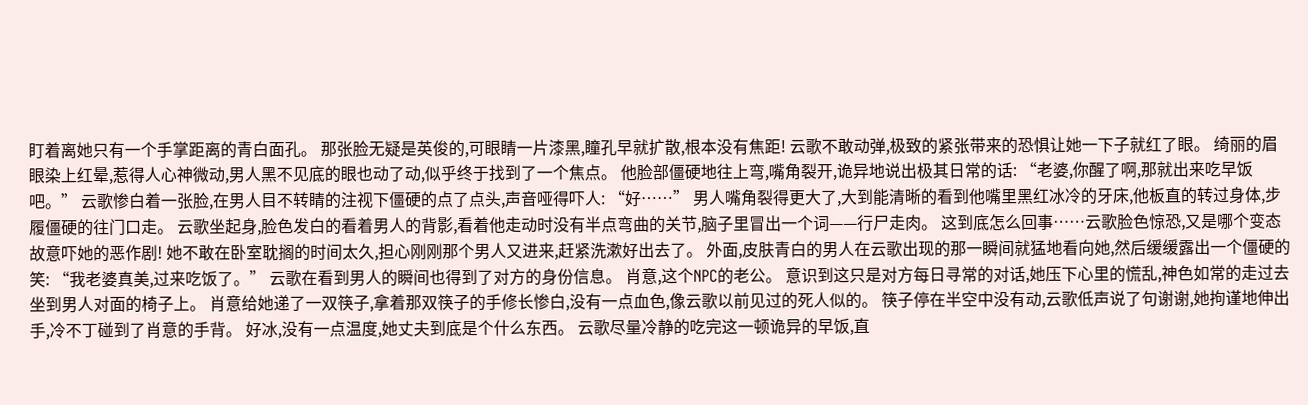盯着离她只有一个手掌距离的青白面孔。 那张脸无疑是英俊的,可眼睛一片漆黑,瞳孔早就扩散,根本没有焦距! 云歌不敢动弹,极致的紧张带来的恐惧让她一下子就红了眼。 绮丽的眉眼染上红晕,惹得人心神微动,男人黑不见底的眼也动了动,似乎终于找到了一个焦点。 他脸部僵硬地往上弯,嘴角裂开,诡异地说出极其日常的话: “老婆,你醒了啊,那就出来吃早饭吧。” 云歌惨白着一张脸,在男人目不转睛的注视下僵硬的点了点头,声音哑得吓人: “好……” 男人嘴角裂得更大了,大到能清晰的看到他嘴里黑红冰冷的牙床,他板直的转过身体,步履僵硬的往门口走。 云歌坐起身,脸色发白的看着男人的背影,看着他走动时没有半点弯曲的关节,脑子里冒出一个词——行尸走肉。 这到底怎么回事……云歌脸色惊恐,又是哪个变态故意吓她的恶作剧! 她不敢在卧室耽搁的时间太久,担心刚刚那个男人又进来,赶紧洗漱好出去了。 外面,皮肤青白的男人在云歌出现的那一瞬间就猛地看向她,然后缓缓露出一个僵硬的笑: “我老婆真美,过来吃饭了。” 云歌在看到男人的瞬间也得到了对方的身份信息。 肖意,这个NPC的老公。 意识到这只是对方每日寻常的对话,她压下心里的慌乱,神色如常的走过去坐到男人对面的椅子上。 肖意给她递了一双筷子,拿着那双筷子的手修长惨白,没有一点血色,像云歌以前见过的死人似的。 筷子停在半空中没有动,云歌低声说了句谢谢,她拘谨地伸出手,冷不丁碰到了肖意的手背。 好冰,没有一点温度,她丈夫到底是个什么东西。 云歌尽量冷静的吃完这一顿诡异的早饭,直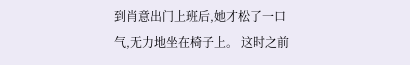到肖意出门上班后,她才松了一口气,无力地坐在椅子上。 这时之前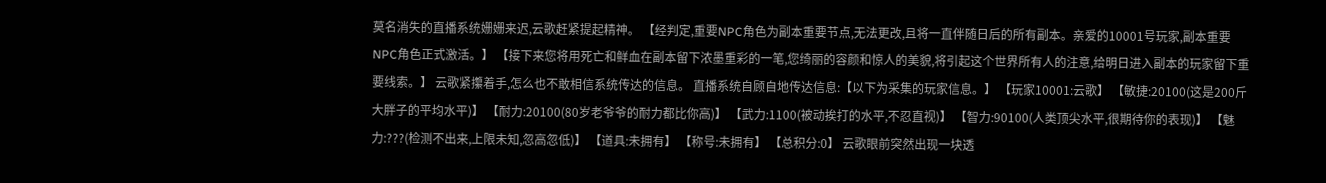莫名消失的直播系统姗姗来迟,云歌赶紧提起精神。 【经判定,重要NPC角色为副本重要节点,无法更改,且将一直伴随日后的所有副本。亲爱的10001号玩家,副本重要NPC角色正式激活。】 【接下来您将用死亡和鲜血在副本留下浓墨重彩的一笔,您绮丽的容颜和惊人的美貌,将引起这个世界所有人的注意,给明日进入副本的玩家留下重要线索。】 云歌紧攥着手,怎么也不敢相信系统传达的信息。 直播系统自顾自地传达信息:【以下为采集的玩家信息。】 【玩家10001:云歌】 【敏捷:20100(这是200斤大胖子的平均水平)】 【耐力:20100(80岁老爷爷的耐力都比你高)】 【武力:1100(被动挨打的水平,不忍直视)】 【智力:90100(人类顶尖水平,很期待你的表现)】 【魅力:???(检测不出来,上限未知,忽高忽低)】 【道具:未拥有】 【称号:未拥有】 【总积分:0】 云歌眼前突然出现一块透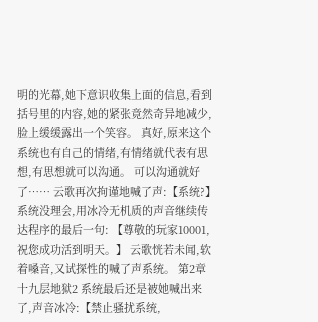明的光幕,她下意识收集上面的信息,看到括号里的内容,她的紧张竟然奇异地减少,脸上缓缓露出一个笑容。 真好,原来这个系统也有自己的情绪,有情绪就代表有思想,有思想就可以沟通。 可以沟通就好了…… 云歌再次拘谨地喊了声:【系统?】 系统没理会,用冰冷无机质的声音继续传达程序的最后一句: 【尊敬的玩家10001,祝您成功活到明天。】 云歌恍若未闻,软着嗓音,又试探性的喊了声系统。 第2章 十九层地狱2 系统最后还是被她喊出来了,声音冰冷:【禁止骚扰系统,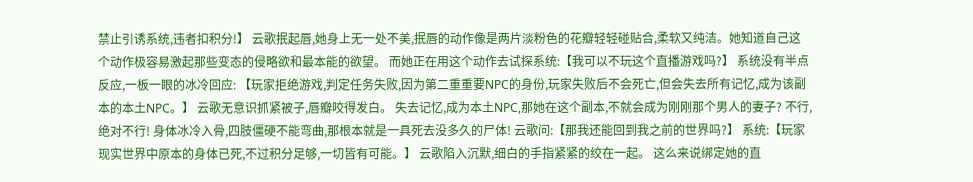禁止引诱系统,违者扣积分!】 云歌抿起唇,她身上无一处不美,抿唇的动作像是两片淡粉色的花瓣轻轻碰贴合,柔软又纯洁。她知道自己这个动作极容易激起那些变态的侵略欲和最本能的欲望。 而她正在用这个动作去试探系统:【我可以不玩这个直播游戏吗?】 系统没有半点反应,一板一眼的冰冷回应: 【玩家拒绝游戏,判定任务失败,因为第二重重要NPC的身份,玩家失败后不会死亡,但会失去所有记忆,成为该副本的本土NPC。】 云歌无意识抓紧被子,唇瓣咬得发白。 失去记忆,成为本土NPC,那她在这个副本,不就会成为刚刚那个男人的妻子? 不行,绝对不行! 身体冰冷入骨,四肢僵硬不能弯曲,那根本就是一具死去没多久的尸体! 云歌问:【那我还能回到我之前的世界吗?】 系统:【玩家现实世界中原本的身体已死,不过积分足够,一切皆有可能。】 云歌陷入沉默,细白的手指紧紧的绞在一起。 这么来说绑定她的直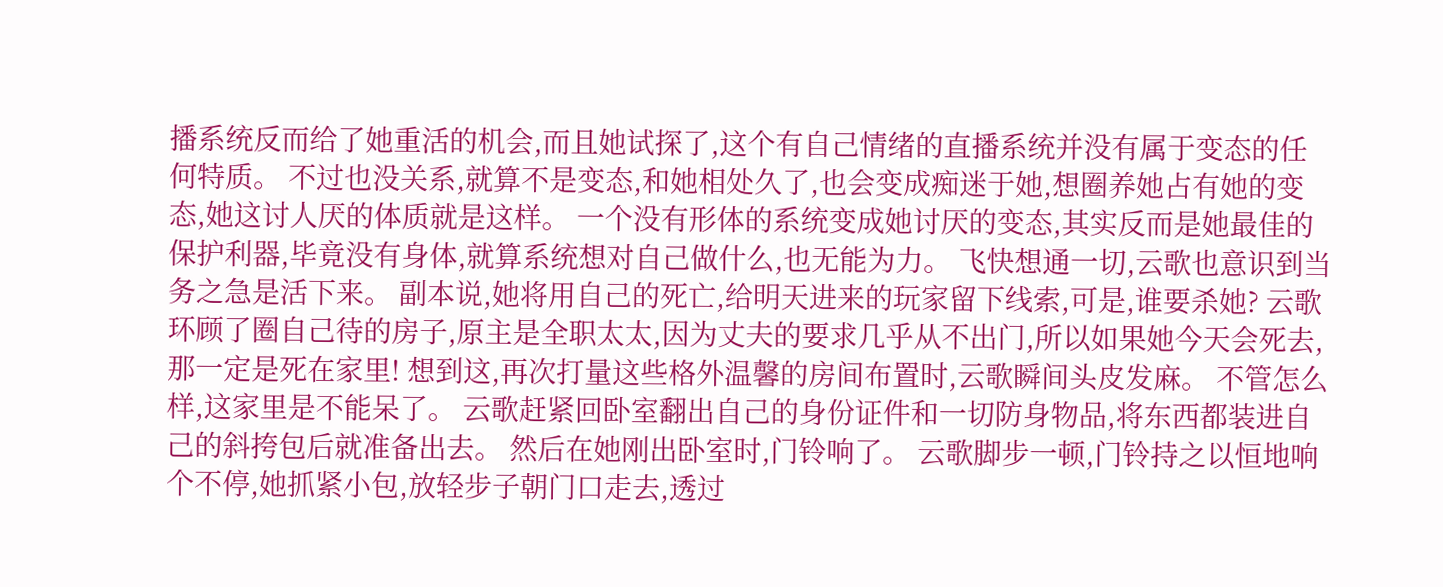播系统反而给了她重活的机会,而且她试探了,这个有自己情绪的直播系统并没有属于变态的任何特质。 不过也没关系,就算不是变态,和她相处久了,也会变成痴迷于她,想圈养她占有她的变态,她这讨人厌的体质就是这样。 一个没有形体的系统变成她讨厌的变态,其实反而是她最佳的保护利器,毕竟没有身体,就算系统想对自己做什么,也无能为力。 飞快想通一切,云歌也意识到当务之急是活下来。 副本说,她将用自己的死亡,给明天进来的玩家留下线索,可是,谁要杀她? 云歌环顾了圈自己待的房子,原主是全职太太,因为丈夫的要求几乎从不出门,所以如果她今天会死去,那一定是死在家里! 想到这,再次打量这些格外温馨的房间布置时,云歌瞬间头皮发麻。 不管怎么样,这家里是不能呆了。 云歌赶紧回卧室翻出自己的身份证件和一切防身物品,将东西都装进自己的斜挎包后就准备出去。 然后在她刚出卧室时,门铃响了。 云歌脚步一顿,门铃持之以恒地响个不停,她抓紧小包,放轻步子朝门口走去,透过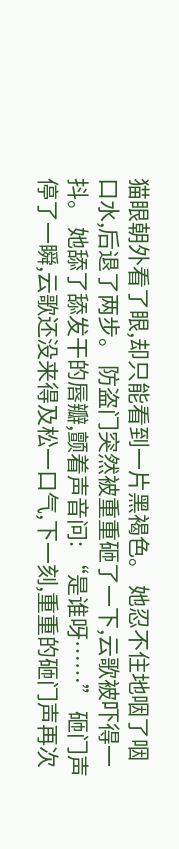猫眼朝外看了眼,却只能看到一片黑褐色。 她忍不住地咽了咽口水,后退了两步。 防盗门突然被重重砸了一下,云歌被吓得一抖。 她舔了舔发干的唇瓣,颤着声音问: “是谁呀……” 砸门声停了一瞬,云歌还没来得及松一口气,下一刻,重重的砸门声再次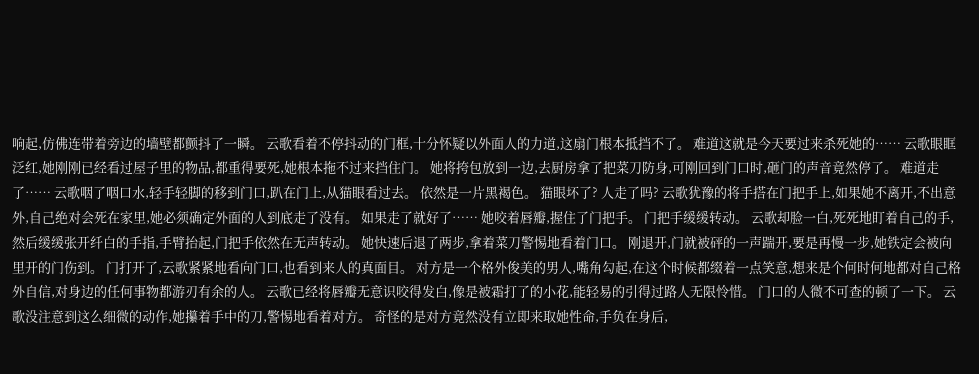响起,仿佛连带着旁边的墙壁都颤抖了一瞬。 云歌看着不停抖动的门框,十分怀疑以外面人的力道,这扇门根本抵挡不了。 难道这就是今天要过来杀死她的…… 云歌眼眶泛红,她刚刚已经看过屋子里的物品,都重得要死,她根本拖不过来挡住门。 她将挎包放到一边,去厨房拿了把菜刀防身,可刚回到门口时,砸门的声音竟然停了。 难道走了…… 云歌咽了咽口水,轻手轻脚的移到门口,趴在门上,从猫眼看过去。 依然是一片黑褐色。 猫眼坏了? 人走了吗? 云歌犹豫的将手搭在门把手上,如果她不离开,不出意外,自己绝对会死在家里,她必须确定外面的人到底走了没有。 如果走了就好了…… 她咬着唇瓣,握住了门把手。 门把手缓缓转动。 云歌却脸一白,死死地盯着自己的手,然后缓缓张开纤白的手指,手臂抬起,门把手依然在无声转动。 她快速后退了两步,拿着菜刀警惕地看着门口。 刚退开,门就被砰的一声踹开,要是再慢一步,她铁定会被向里开的门伤到。 门打开了,云歌紧紧地看向门口,也看到来人的真面目。 对方是一个格外俊美的男人,嘴角勾起,在这个时候都缀着一点笑意,想来是个何时何地都对自己格外自信,对身边的任何事物都游刃有余的人。 云歌已经将唇瓣无意识咬得发白,像是被霜打了的小花,能轻易的引得过路人无限怜惜。 门口的人微不可查的顿了一下。 云歌没注意到这么细微的动作,她攥着手中的刀,警惕地看着对方。 奇怪的是对方竟然没有立即来取她性命,手负在身后,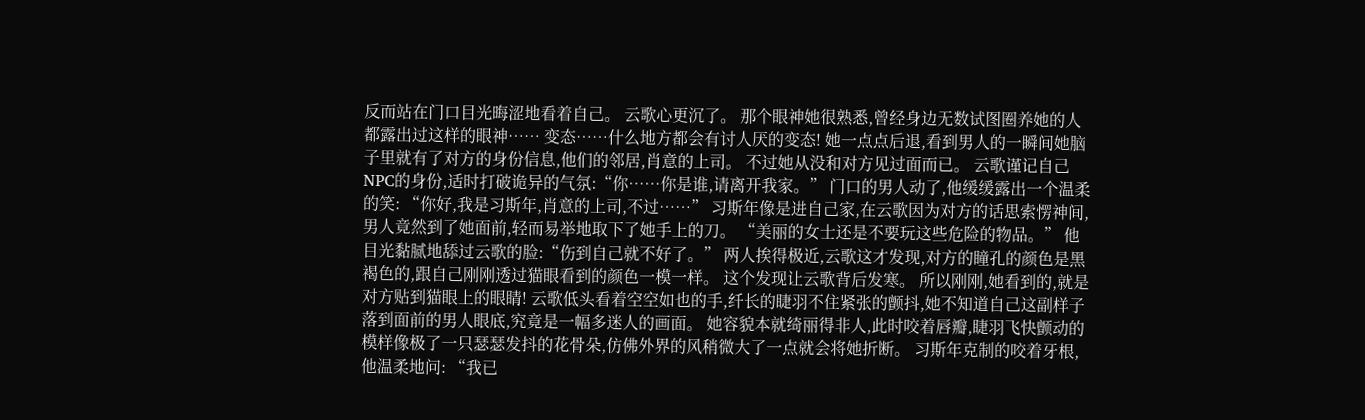反而站在门口目光晦涩地看着自己。 云歌心更沉了。 那个眼神她很熟悉,曾经身边无数试图圈养她的人都露出过这样的眼神…… 变态……什么地方都会有讨人厌的变态! 她一点点后退,看到男人的一瞬间她脑子里就有了对方的身份信息,他们的邻居,肖意的上司。 不过她从没和对方见过面而已。 云歌谨记自己NPC的身份,适时打破诡异的气氛:“你……你是谁,请离开我家。” 门口的男人动了,他缓缓露出一个温柔的笑: “你好,我是习斯年,肖意的上司,不过……” 习斯年像是进自己家,在云歌因为对方的话思索愣神间,男人竟然到了她面前,轻而易举地取下了她手上的刀。 “美丽的女士还是不要玩这些危险的物品。” 他目光黏腻地舔过云歌的脸:“伤到自己就不好了。” 两人挨得极近,云歌这才发现,对方的瞳孔的颜色是黑褐色的,跟自己刚刚透过猫眼看到的颜色一模一样。 这个发现让云歌背后发寒。 所以刚刚,她看到的,就是对方贴到猫眼上的眼睛! 云歌低头看着空空如也的手,纤长的睫羽不住紧张的颤抖,她不知道自己这副样子落到面前的男人眼底,究竟是一幅多迷人的画面。 她容貌本就绮丽得非人,此时咬着唇瓣,睫羽飞快颤动的模样像极了一只瑟瑟发抖的花骨朵,仿佛外界的风稍微大了一点就会将她折断。 习斯年克制的咬着牙根,他温柔地问: “我已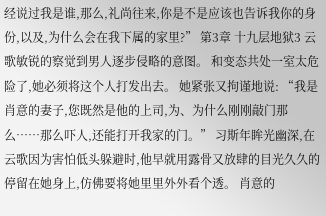经说过我是谁,那么,礼尚往来,你是不是应该也告诉我你的身份,以及,为什么会在我下属的家里?” 第3章 十九层地狱3 云歌敏锐的察觉到男人逐步侵略的意图。 和变态共处一室太危险了,她必须将这个人打发出去。 她紧张又拘谨地说: “我是肖意的妻子,您既然是他的上司,为、为什么刚刚敲门那么……那么吓人,还能打开我家的门。” 习斯年眸光幽深,在云歌因为害怕低头躲避时,他早就用露骨又放肆的目光久久的停留在她身上,仿佛要将她里里外外看个透。 肖意的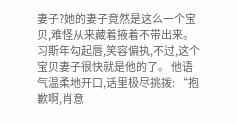妻子?她的妻子竟然是这么一个宝贝,难怪从来藏着掖着不带出来。 习斯年勾起唇,笑容偏执,不过,这个宝贝妻子很快就是他的了。 他语气温柔地开口,话里极尽挑拨: “抱歉啊,肖意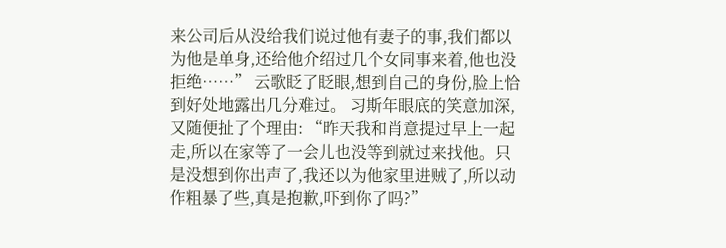来公司后从没给我们说过他有妻子的事,我们都以为他是单身,还给他介绍过几个女同事来着,他也没拒绝……” 云歌眨了眨眼,想到自己的身份,脸上恰到好处地露出几分难过。 习斯年眼底的笑意加深,又随便扯了个理由: “昨天我和肖意提过早上一起走,所以在家等了一会儿也没等到就过来找他。只是没想到你出声了,我还以为他家里进贼了,所以动作粗暴了些,真是抱歉,吓到你了吗?”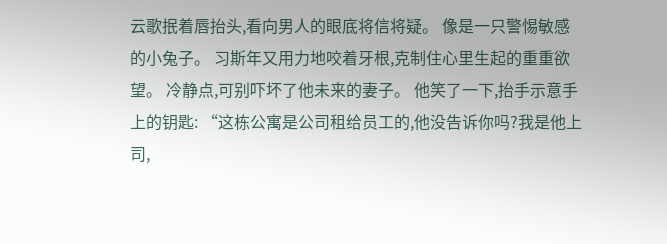云歌抿着唇抬头,看向男人的眼底将信将疑。 像是一只警惕敏感的小兔子。 习斯年又用力地咬着牙根,克制住心里生起的重重欲望。 冷静点,可别吓坏了他未来的妻子。 他笑了一下,抬手示意手上的钥匙: “这栋公寓是公司租给员工的,他没告诉你吗?我是他上司,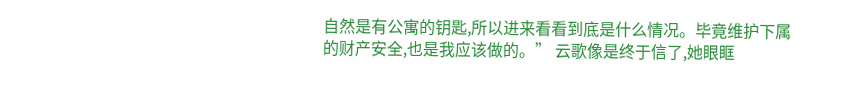自然是有公寓的钥匙,所以进来看看到底是什么情况。毕竟维护下属的财产安全,也是我应该做的。” 云歌像是终于信了,她眼眶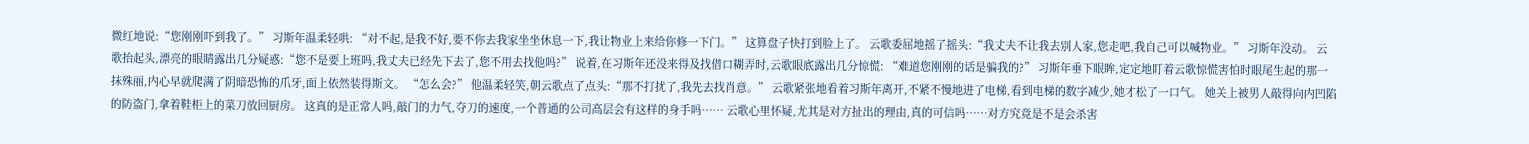微红地说:“您刚刚吓到我了。” 习斯年温柔轻哄: “对不起,是我不好,要不你去我家坐坐休息一下,我让物业上来给你修一下门。” 这算盘子快打到脸上了。 云歌委屈地摇了摇头:“我丈夫不让我去别人家,您走吧,我自己可以喊物业。” 习斯年没动。 云歌抬起头,漂亮的眼睛露出几分疑惑:“您不是要上班吗,我丈夫已经先下去了,您不用去找他吗?” 说着,在习斯年还没来得及找借口糊弄时,云歌眼底露出几分惊慌: “难道您刚刚的话是骗我的?” 习斯年垂下眼眸,定定地盯着云歌惊慌害怕时眼尾生起的那一抹殊丽,内心早就爬满了阴暗恐怖的爪牙,面上依然装得斯文。 “怎么会?” 他温柔轻笑,朝云歌点了点头:“那不打扰了,我先去找肖意。” 云歌紧张地看着习斯年离开,不紧不慢地进了电梯,看到电梯的数字减少,她才松了一口气。 她关上被男人敲得向内凹陷的防盗门,拿着鞋柜上的菜刀放回厨房。 这真的是正常人吗,敲门的力气,夺刀的速度,一个普通的公司高层会有这样的身手吗…… 云歌心里怀疑,尤其是对方扯出的理由,真的可信吗……对方究竟是不是会杀害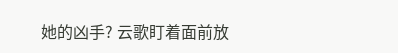她的凶手? 云歌盯着面前放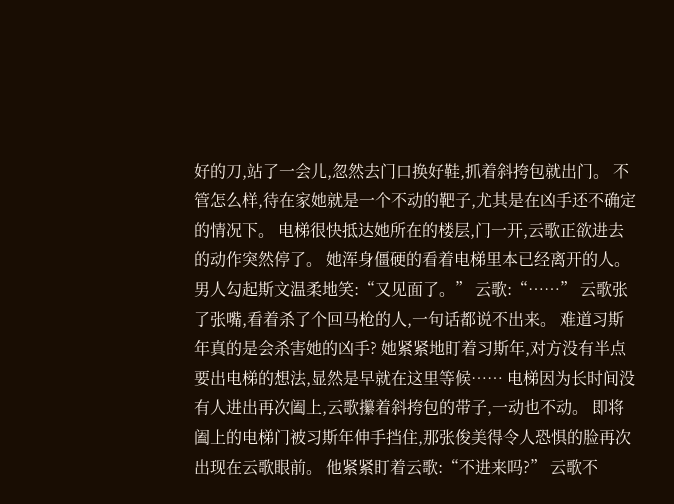好的刀,站了一会儿,忽然去门口换好鞋,抓着斜挎包就出门。 不管怎么样,待在家她就是一个不动的靶子,尤其是在凶手还不确定的情况下。 电梯很快抵达她所在的楼层,门一开,云歌正欲进去的动作突然停了。 她浑身僵硬的看着电梯里本已经离开的人。 男人勾起斯文温柔地笑:“又见面了。” 云歌:“……” 云歌张了张嘴,看着杀了个回马枪的人,一句话都说不出来。 难道习斯年真的是会杀害她的凶手? 她紧紧地盯着习斯年,对方没有半点要出电梯的想法,显然是早就在这里等候…… 电梯因为长时间没有人进出再次阖上,云歌攥着斜挎包的带子,一动也不动。 即将阖上的电梯门被习斯年伸手挡住,那张俊美得令人恐惧的脸再次出现在云歌眼前。 他紧紧盯着云歌:“不进来吗?” 云歌不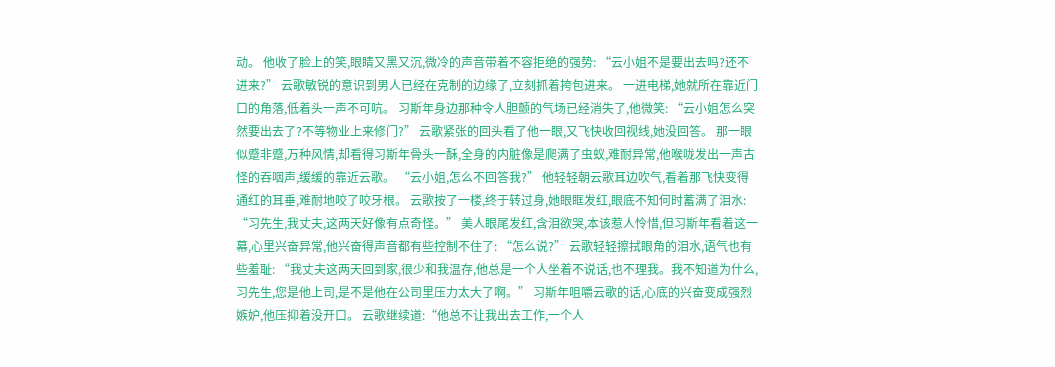动。 他收了脸上的笑,眼睛又黑又沉,微冷的声音带着不容拒绝的强势: “云小姐不是要出去吗?还不进来?” 云歌敏锐的意识到男人已经在克制的边缘了,立刻抓着挎包进来。 一进电梯,她就所在靠近门口的角落,低着头一声不可吭。 习斯年身边那种令人胆颤的气场已经消失了,他微笑: “云小姐怎么突然要出去了?不等物业上来修门?” 云歌紧张的回头看了他一眼,又飞快收回视线,她没回答。 那一眼似蹙非蹙,万种风情,却看得习斯年骨头一酥,全身的内脏像是爬满了虫蚁,难耐异常,他喉咙发出一声古怪的吞咽声,缓缓的靠近云歌。 “云小姐,怎么不回答我?” 他轻轻朝云歌耳边吹气,看着那飞快变得通红的耳垂,难耐地咬了咬牙根。 云歌按了一楼,终于转过身,她眼眶发红,眼底不知何时蓄满了泪水: “习先生,我丈夫,这两天好像有点奇怪。” 美人眼尾发红,含泪欲哭,本该惹人怜惜,但习斯年看着这一幕,心里兴奋异常,他兴奋得声音都有些控制不住了: “怎么说?” 云歌轻轻擦拭眼角的泪水,语气也有些羞耻: “我丈夫这两天回到家,很少和我温存,他总是一个人坐着不说话,也不理我。我不知道为什么,习先生,您是他上司,是不是他在公司里压力太大了啊。” 习斯年咀嚼云歌的话,心底的兴奋变成强烈嫉妒,他压抑着没开口。 云歌继续道:“他总不让我出去工作,一个人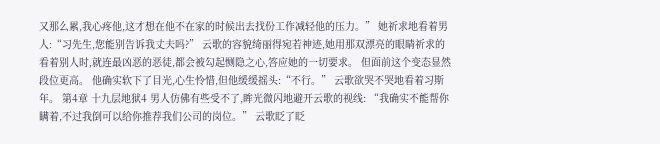又那么累,我心疼他,这才想在他不在家的时候出去找份工作减轻他的压力。” 她祈求地看着男人:“习先生,您能别告诉我丈夫吗?” 云歌的容貌绮丽得宛若神迹,她用那双漂亮的眼睛祈求的看着别人时,就连最凶恶的恶徒,都会被勾起恻隐之心,答应她的一切要求。 但面前这个变态显然段位更高。 他确实软下了目光,心生怜惜,但他缓缓摇头:“不行。” 云歌欲哭不哭地看着习斯年。 第4章 十九层地狱4 男人仿佛有些受不了,眸光微闪地避开云歌的视线: “我确实不能帮你瞒着,不过我倒可以给你推荐我们公司的岗位。” 云歌眨了眨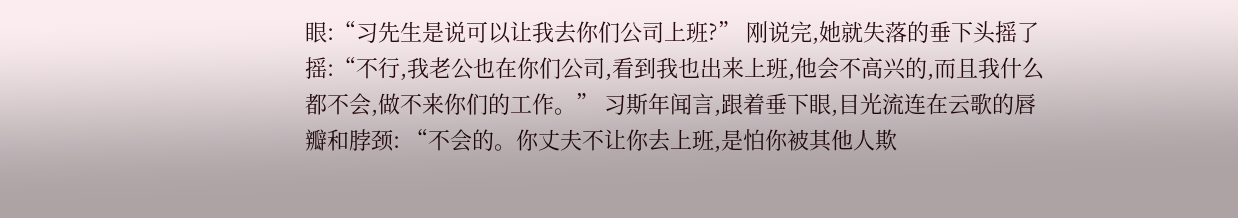眼:“习先生是说可以让我去你们公司上班?” 刚说完,她就失落的垂下头摇了摇:“不行,我老公也在你们公司,看到我也出来上班,他会不高兴的,而且我什么都不会,做不来你们的工作。” 习斯年闻言,跟着垂下眼,目光流连在云歌的唇瓣和脖颈: “不会的。你丈夫不让你去上班,是怕你被其他人欺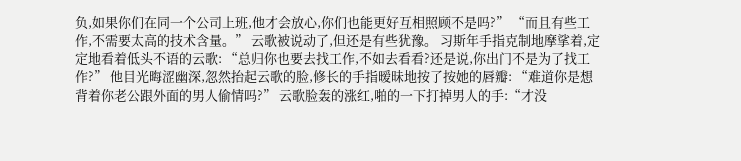负,如果你们在同一个公司上班,他才会放心,你们也能更好互相照顾不是吗?” “而且有些工作,不需要太高的技术含量。” 云歌被说动了,但还是有些犹豫。 习斯年手指克制地摩挲着,定定地看着低头不语的云歌: “总归你也要去找工作,不如去看看?还是说,你出门不是为了找工作?” 他目光晦涩幽深,忽然抬起云歌的脸,修长的手指暧昧地按了按她的唇瓣: “难道你是想背着你老公跟外面的男人偷情吗?” 云歌脸轰的涨红,啪的一下打掉男人的手:“才没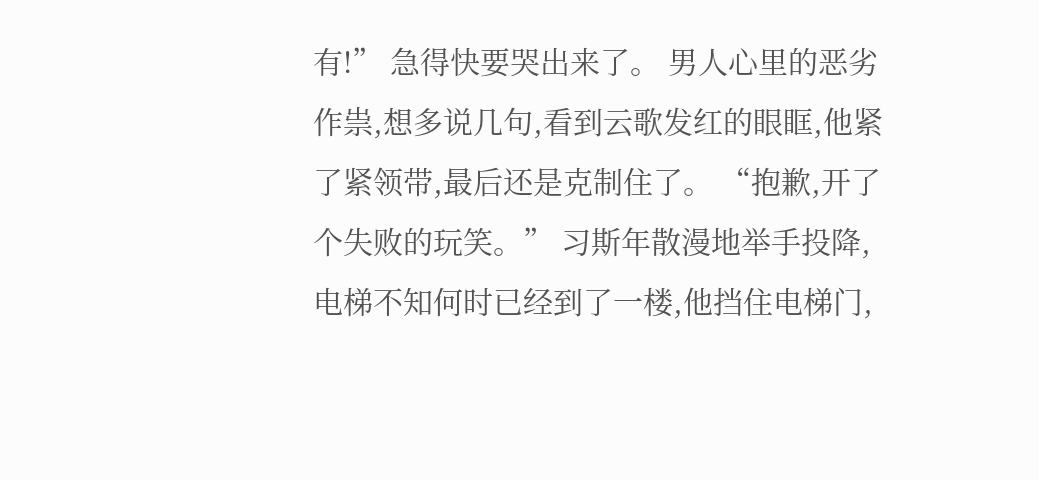有!” 急得快要哭出来了。 男人心里的恶劣作祟,想多说几句,看到云歌发红的眼眶,他紧了紧领带,最后还是克制住了。 “抱歉,开了个失败的玩笑。” 习斯年散漫地举手投降,电梯不知何时已经到了一楼,他挡住电梯门,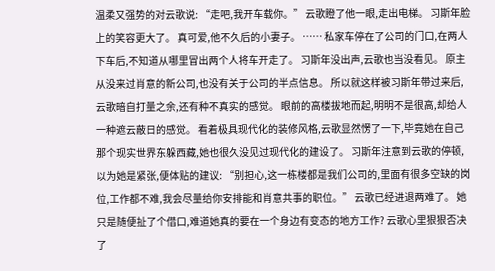温柔又强势的对云歌说: “走吧,我开车载你。” 云歌瞪了他一眼,走出电梯。 习斯年脸上的笑容更大了。 真可爱,他不久后的小妻子。 …… 私家车停在了公司的门口,在两人下车后,不知道从哪里冒出两个人将车开走了。 习斯年没出声,云歌也当没看见。 原主从没来过肖意的新公司,也没有关于公司的半点信息。 所以就这样被习斯年带过来后,云歌暗自打量之余,还有种不真实的感觉。 眼前的高楼拔地而起,明明不是很高,却给人一种遮云蔽日的感觉。 看着极具现代化的装修风格,云歌显然愣了一下,毕竟她在自己那个现实世界东躲西藏,她也很久没见过现代化的建设了。 习斯年注意到云歌的停顿,以为她是紧张,便体贴的建议: “别担心,这一栋楼都是我们公司的,里面有很多空缺的岗位,工作都不难,我会尽量给你安排能和肖意共事的职位。” 云歌已经进退两难了。 她只是随便扯了个借口,难道她真的要在一个身边有变态的地方工作? 云歌心里狠狠否决了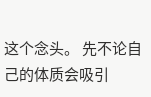这个念头。 先不论自己的体质会吸引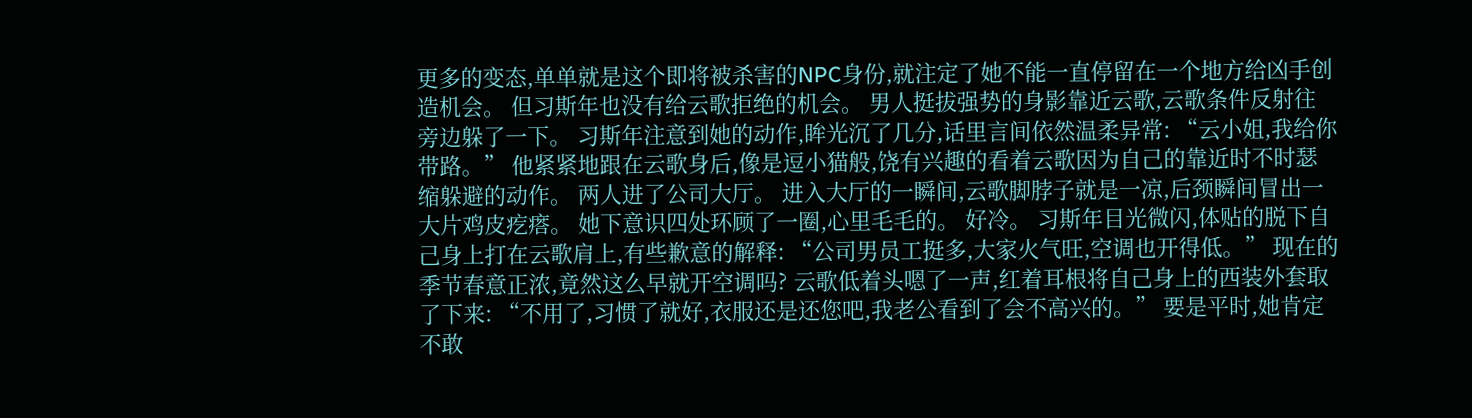更多的变态,单单就是这个即将被杀害的NPC身份,就注定了她不能一直停留在一个地方给凶手创造机会。 但习斯年也没有给云歌拒绝的机会。 男人挺拔强势的身影靠近云歌,云歌条件反射往旁边躲了一下。 习斯年注意到她的动作,眸光沉了几分,话里言间依然温柔异常: “云小姐,我给你带路。” 他紧紧地跟在云歌身后,像是逗小猫般,饶有兴趣的看着云歌因为自己的靠近时不时瑟缩躲避的动作。 两人进了公司大厅。 进入大厅的一瞬间,云歌脚脖子就是一凉,后颈瞬间冒出一大片鸡皮疙瘩。 她下意识四处环顾了一圈,心里毛毛的。 好冷。 习斯年目光微闪,体贴的脱下自己身上打在云歌肩上,有些歉意的解释: “公司男员工挺多,大家火气旺,空调也开得低。” 现在的季节春意正浓,竟然这么早就开空调吗? 云歌低着头嗯了一声,红着耳根将自己身上的西装外套取了下来: “不用了,习惯了就好,衣服还是还您吧,我老公看到了会不高兴的。” 要是平时,她肯定不敢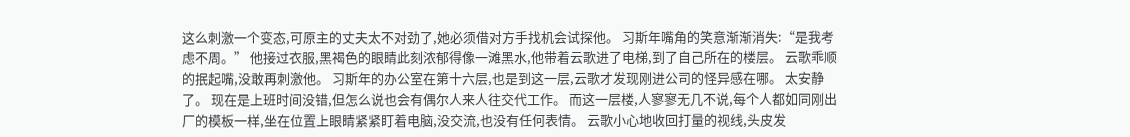这么刺激一个变态,可原主的丈夫太不对劲了,她必须借对方手找机会试探他。 习斯年嘴角的笑意渐渐消失:“是我考虑不周。” 他接过衣服,黑褐色的眼睛此刻浓郁得像一滩黑水,他带着云歌进了电梯,到了自己所在的楼层。 云歌乖顺的抿起嘴,没敢再刺激他。 习斯年的办公室在第十六层,也是到这一层,云歌才发现刚进公司的怪异感在哪。 太安静了。 现在是上班时间没错,但怎么说也会有偶尔人来人往交代工作。 而这一层楼,人寥寥无几不说,每个人都如同刚出厂的模板一样,坐在位置上眼睛紧紧盯着电脑,没交流,也没有任何表情。 云歌小心地收回打量的视线,头皮发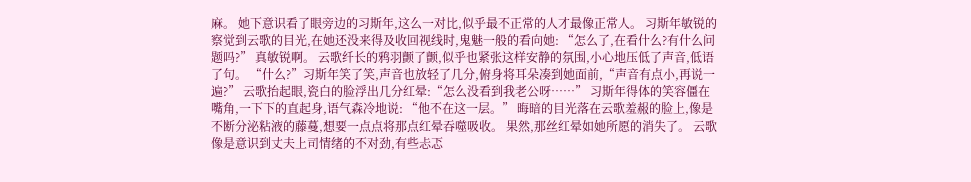麻。 她下意识看了眼旁边的习斯年,这么一对比,似乎最不正常的人才最像正常人。 习斯年敏锐的察觉到云歌的目光,在她还没来得及收回视线时,鬼魅一般的看向她: “怎么了,在看什么?有什么问题吗?” 真敏锐啊。 云歌纤长的鸦羽颤了颤,似乎也紧张这样安静的氛围,小心地压低了声音,低语了句。 “什么?”习斯年笑了笑,声音也放轻了几分,俯身将耳朵凑到她面前,“声音有点小,再说一遍?” 云歌抬起眼,瓷白的脸浮出几分红晕:“怎么没看到我老公呀……” 习斯年得体的笑容僵在嘴角,一下下的直起身,语气森冷地说: “他不在这一层。” 晦暗的目光落在云歌羞赧的脸上,像是不断分泌粘液的藤蔓,想要一点点将那点红晕吞噬吸收。 果然,那丝红晕如她所愿的消失了。 云歌像是意识到丈夫上司情绪的不对劲,有些忐忑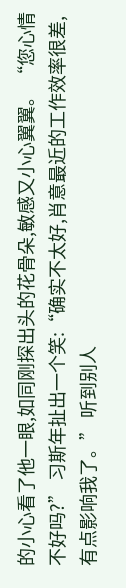的小心看了他一眼,如同刚探出头的花骨朵,敏感又小心翼翼。 “您心情不好吗?” 习斯年扯出一个笑:“确实不太好,肖意最近的工作效率很差,有点影响我了。” 听到别人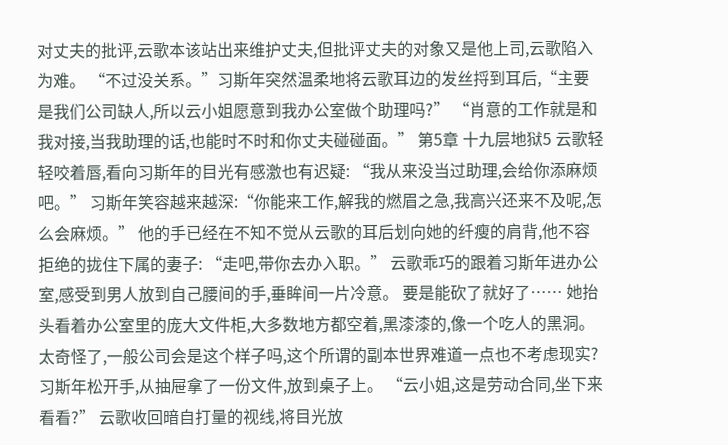对丈夫的批评,云歌本该站出来维护丈夫,但批评丈夫的对象又是他上司,云歌陷入为难。 “不过没关系。”习斯年突然温柔地将云歌耳边的发丝捋到耳后,“主要是我们公司缺人,所以云小姐愿意到我办公室做个助理吗?” “肖意的工作就是和我对接,当我助理的话,也能时不时和你丈夫碰碰面。” 第5章 十九层地狱5 云歌轻轻咬着唇,看向习斯年的目光有感激也有迟疑: “我从来没当过助理,会给你添麻烦吧。” 习斯年笑容越来越深:“你能来工作,解我的燃眉之急,我高兴还来不及呢,怎么会麻烦。” 他的手已经在不知不觉从云歌的耳后划向她的纤瘦的肩背,他不容拒绝的拢住下属的妻子: “走吧,带你去办入职。” 云歌乖巧的跟着习斯年进办公室,感受到男人放到自己腰间的手,垂眸间一片冷意。 要是能砍了就好了…… 她抬头看着办公室里的庞大文件柜,大多数地方都空着,黑漆漆的,像一个吃人的黑洞。 太奇怪了,一般公司会是这个样子吗,这个所谓的副本世界难道一点也不考虑现实? 习斯年松开手,从抽屉拿了一份文件,放到桌子上。 “云小姐,这是劳动合同,坐下来看看?” 云歌收回暗自打量的视线,将目光放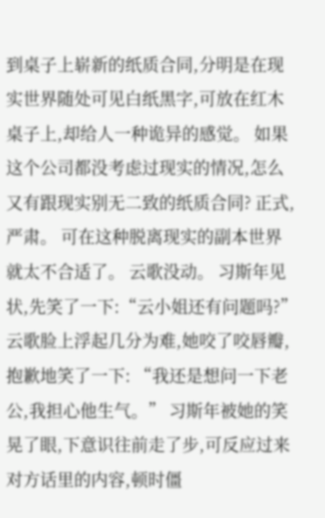到桌子上崭新的纸质合同,分明是在现实世界随处可见白纸黑字,可放在红木桌子上,却给人一种诡异的感觉。 如果这个公司都没考虑过现实的情况,怎么又有跟现实别无二致的纸质合同? 正式,严肃。 可在这种脱离现实的副本世界就太不合适了。 云歌没动。 习斯年见状,先笑了一下:“云小姐还有问题吗?” 云歌脸上浮起几分为难,她咬了咬唇瓣,抱歉地笑了一下: “我还是想问一下老公,我担心他生气。” 习斯年被她的笑晃了眼,下意识往前走了步,可反应过来对方话里的内容,顿时僵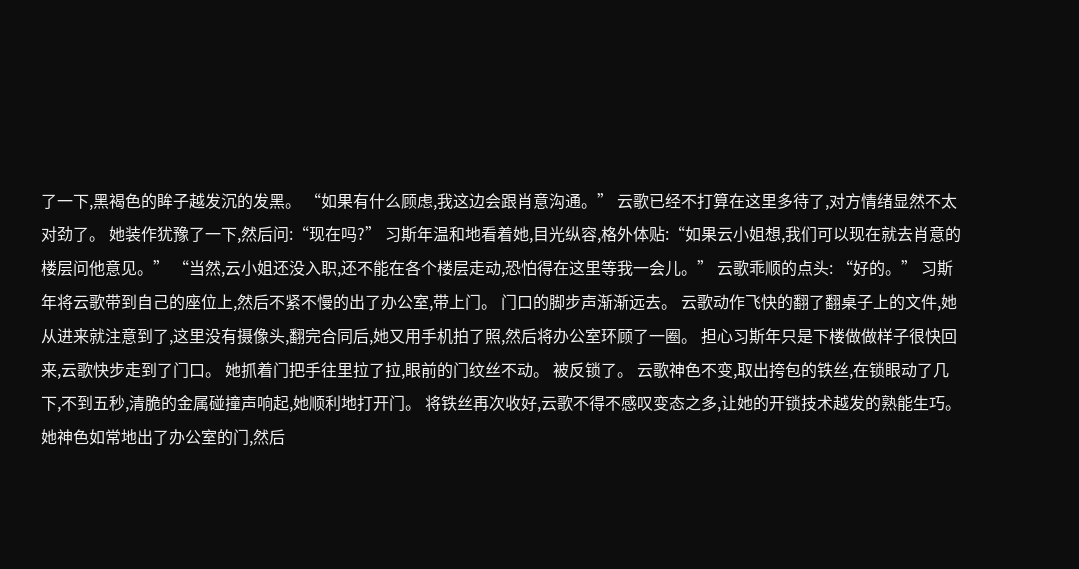了一下,黑褐色的眸子越发沉的发黑。 “如果有什么顾虑,我这边会跟肖意沟通。” 云歌已经不打算在这里多待了,对方情绪显然不太对劲了。 她装作犹豫了一下,然后问:“现在吗?” 习斯年温和地看着她,目光纵容,格外体贴:“如果云小姐想,我们可以现在就去肖意的楼层问他意见。” “当然,云小姐还没入职,还不能在各个楼层走动,恐怕得在这里等我一会儿。” 云歌乖顺的点头: “好的。” 习斯年将云歌带到自己的座位上,然后不紧不慢的出了办公室,带上门。 门口的脚步声渐渐远去。 云歌动作飞快的翻了翻桌子上的文件,她从进来就注意到了,这里没有摄像头,翻完合同后,她又用手机拍了照,然后将办公室环顾了一圈。 担心习斯年只是下楼做做样子很快回来,云歌快步走到了门口。 她抓着门把手往里拉了拉,眼前的门纹丝不动。 被反锁了。 云歌神色不变,取出挎包的铁丝,在锁眼动了几下,不到五秒,清脆的金属碰撞声响起,她顺利地打开门。 将铁丝再次收好,云歌不得不感叹变态之多,让她的开锁技术越发的熟能生巧。 她神色如常地出了办公室的门,然后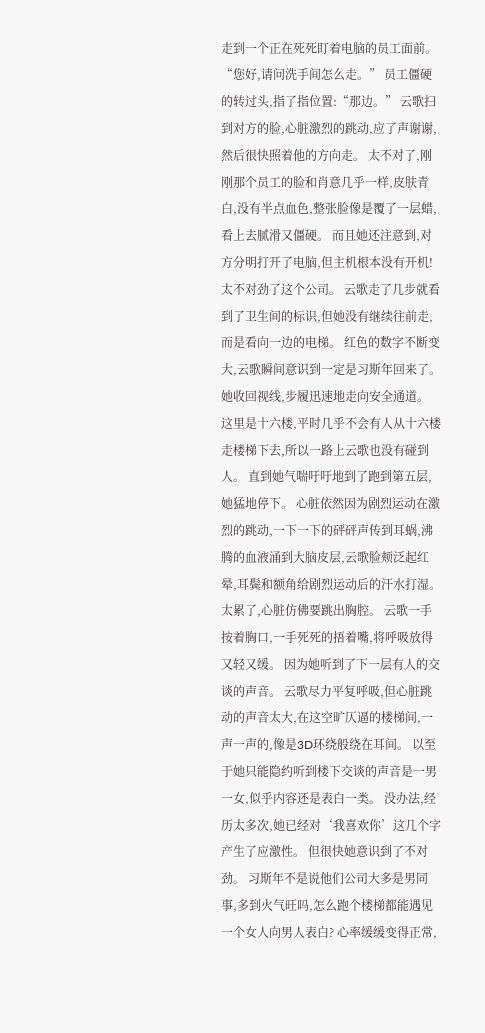走到一个正在死死盯着电脑的员工面前。 “您好,请问洗手间怎么走。” 员工僵硬的转过头,指了指位置:“那边。” 云歌扫到对方的脸,心脏激烈的跳动,应了声谢谢,然后很快照着他的方向走。 太不对了,刚刚那个员工的脸和肖意几乎一样,皮肤青白,没有半点血色,整张脸像是覆了一层蜡,看上去腻滑又僵硬。 而且她还注意到,对方分明打开了电脑,但主机根本没有开机! 太不对劲了这个公司。 云歌走了几步就看到了卫生间的标识,但她没有继续往前走,而是看向一边的电梯。 红色的数字不断变大,云歌瞬间意识到一定是习斯年回来了。 她收回视线,步履迅速地走向安全通道。 这里是十六楼,平时几乎不会有人从十六楼走楼梯下去,所以一路上云歌也没有碰到人。 直到她气喘吁吁地到了跑到第五层,她猛地停下。 心脏依然因为剧烈运动在激烈的跳动,一下一下的砰砰声传到耳蜗,沸腾的血液涌到大脑皮层,云歌脸颊泛起红晕,耳鬓和额角给剧烈运动后的汗水打湿。 太累了,心脏仿佛要跳出胸腔。 云歌一手按着胸口,一手死死的捂着嘴,将呼吸放得又轻又缓。 因为她听到了下一层有人的交谈的声音。 云歌尽力平复呼吸,但心脏跳动的声音太大,在这空旷仄逼的楼梯间,一声一声的,像是3D环绕般绕在耳间。 以至于她只能隐约听到楼下交谈的声音是一男一女,似乎内容还是表白一类。 没办法,经历太多次,她已经对‘我喜欢你’这几个字产生了应激性。 但很快她意识到了不对劲。 习斯年不是说他们公司大多是男同事,多到火气旺吗,怎么跑个楼梯都能遇见一个女人向男人表白? 心率缓缓变得正常,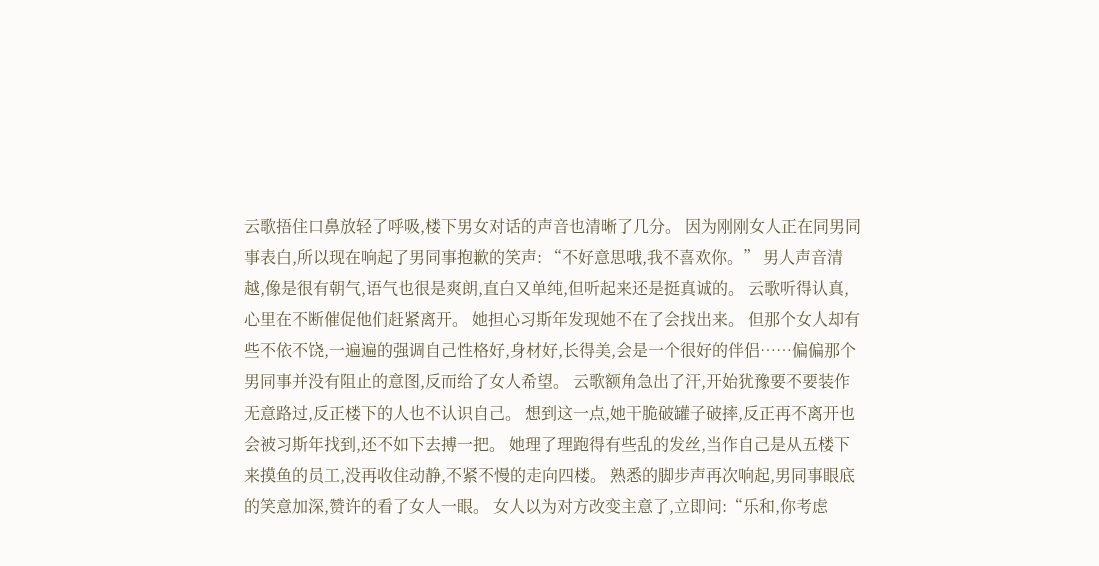云歌捂住口鼻放轻了呼吸,楼下男女对话的声音也清晰了几分。 因为刚刚女人正在同男同事表白,所以现在响起了男同事抱歉的笑声: “不好意思哦,我不喜欢你。” 男人声音清越,像是很有朝气,语气也很是爽朗,直白又单纯,但听起来还是挺真诚的。 云歌听得认真,心里在不断催促他们赶紧离开。 她担心习斯年发现她不在了会找出来。 但那个女人却有些不依不饶,一遍遍的强调自己性格好,身材好,长得美,会是一个很好的伴侣……偏偏那个男同事并没有阻止的意图,反而给了女人希望。 云歌额角急出了汗,开始犹豫要不要装作无意路过,反正楼下的人也不认识自己。 想到这一点,她干脆破罐子破摔,反正再不离开也会被习斯年找到,还不如下去搏一把。 她理了理跑得有些乱的发丝,当作自己是从五楼下来摸鱼的员工,没再收住动静,不紧不慢的走向四楼。 熟悉的脚步声再次响起,男同事眼底的笑意加深,赞许的看了女人一眼。 女人以为对方改变主意了,立即问:“乐和,你考虑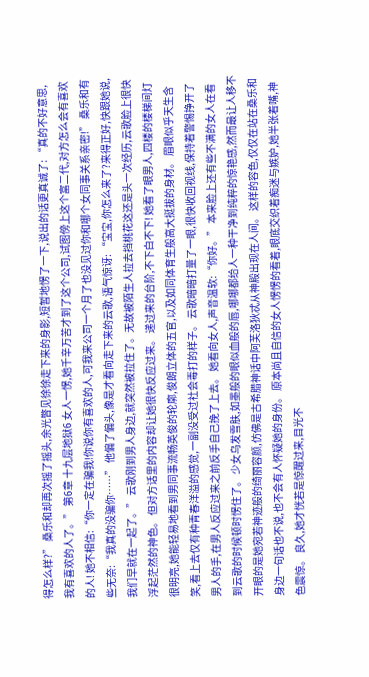得怎么样?” 桑乐和却再次摇了摇头,余光瞥见徐徐走下来的身影,短暂地愣了一下,说出的话更真诚了: “真的不好意思,我有喜欢的人了。” 第6章 十九层地狱6 女人一愣,她千辛万苦才到了这个公司,试图傍上这个富二代,对方怎么会有喜欢的人! 她不相信:“你一定在骗我!你说你有喜欢的人,可我来公司一个月了也没见过你和哪个女同事关系亲密!” 桑乐和有些无奈:“我真的没骗你……” 他偏了偏头,像是才看向走下来的云歌,语气惊讶: “宝宝,你怎么来了?来得正好,快跟她说,我们早就在一起了。” 云歌刚到男人身边,就突然被拉住了。无故被陌生人拉去挡桃花这还是头一次经历,云歌脸上很快浮起茫然的神色。 但对方话里的内容却让她很快反应过来。 递过来的台阶,不下白不下! 她看了眼男人,四楼的楼梯间灯很明亮,她能轻易地看到男同事流畅英俊的轮廓,俊朗立体的五官,以及如同体育生般高大挺拔的身材。 眉眼似乎天生含笑,看上去仅有种青春洋溢的感觉,一副没受过社会毒打的样子。 云歌暗暗打量了一眼,很快收回视线,保持着警惕挣开了男人的手,在男人反应过来之前反手自己挽了上去。 她看向女人,声音温软:“你好。” 本来脸上还有些不满的女人在看到云歌的时候顿时愣住了。 少女乌发雪肤,如墨般的眼似血般的唇,哪哪都给人一种干净到纯粹的惊艳感,然而最让人移不开眼的是她宛若神迹般的绮丽容颜,仿佛是古希腊神话中阿芙洛狄忒从神殿出现在人间。 这样的容色,仅仅在站在桑乐和身边一句话也不说,也不会有人怀疑她的身份。 原本尚且自信的女人愣愣的看着,眼底交织着痴迷与嫉妒,她半张着嘴,神色震惊。 良久,她才恍若是惊醒过来,目光不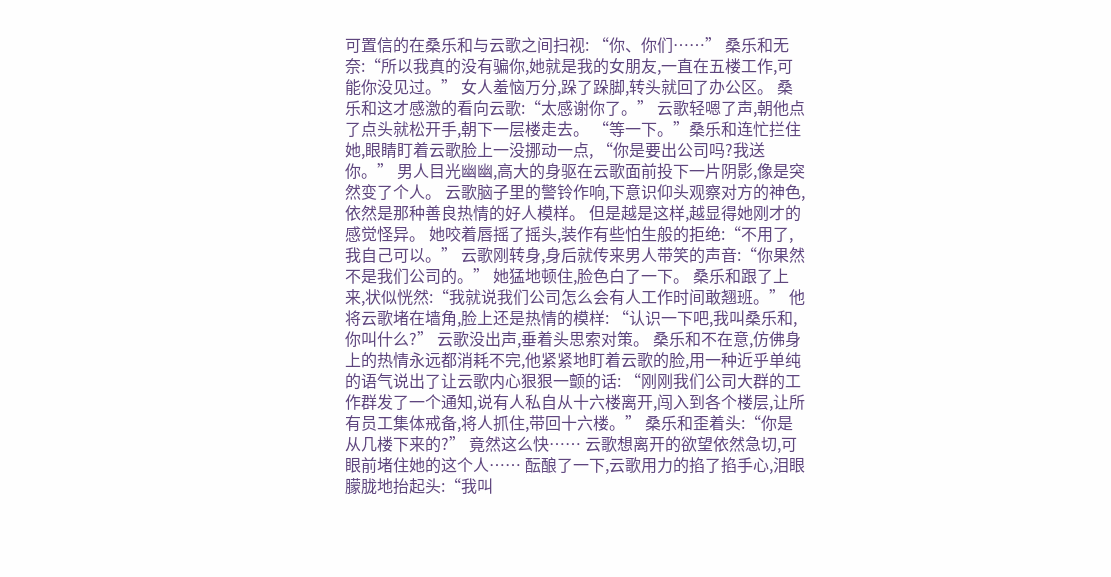可置信的在桑乐和与云歌之间扫视: “你、你们……” 桑乐和无奈:“所以我真的没有骗你,她就是我的女朋友,一直在五楼工作,可能你没见过。” 女人羞恼万分,跺了跺脚,转头就回了办公区。 桑乐和这才感激的看向云歌:“太感谢你了。” 云歌轻嗯了声,朝他点了点头就松开手,朝下一层楼走去。 “等一下。”桑乐和连忙拦住她,眼睛盯着云歌脸上一没挪动一点, “你是要出公司吗?我送你。” 男人目光幽幽,高大的身驱在云歌面前投下一片阴影,像是突然变了个人。 云歌脑子里的警铃作响,下意识仰头观察对方的神色,依然是那种善良热情的好人模样。 但是越是这样,越显得她刚才的感觉怪异。 她咬着唇摇了摇头,装作有些怕生般的拒绝:“不用了,我自己可以。” 云歌刚转身,身后就传来男人带笑的声音:“你果然不是我们公司的。” 她猛地顿住,脸色白了一下。 桑乐和跟了上来,状似恍然:“我就说我们公司怎么会有人工作时间敢翘班。” 他将云歌堵在墙角,脸上还是热情的模样: “认识一下吧,我叫桑乐和,你叫什么?” 云歌没出声,垂着头思索对策。 桑乐和不在意,仿佛身上的热情永远都消耗不完,他紧紧地盯着云歌的脸,用一种近乎单纯的语气说出了让云歌内心狠狠一颤的话: “刚刚我们公司大群的工作群发了一个通知,说有人私自从十六楼离开,闯入到各个楼层,让所有员工集体戒备,将人抓住,带回十六楼。” 桑乐和歪着头:“你是从几楼下来的?” 竟然这么快…… 云歌想离开的欲望依然急切,可眼前堵住她的这个人…… 酝酿了一下,云歌用力的掐了掐手心,泪眼朦胧地抬起头:“我叫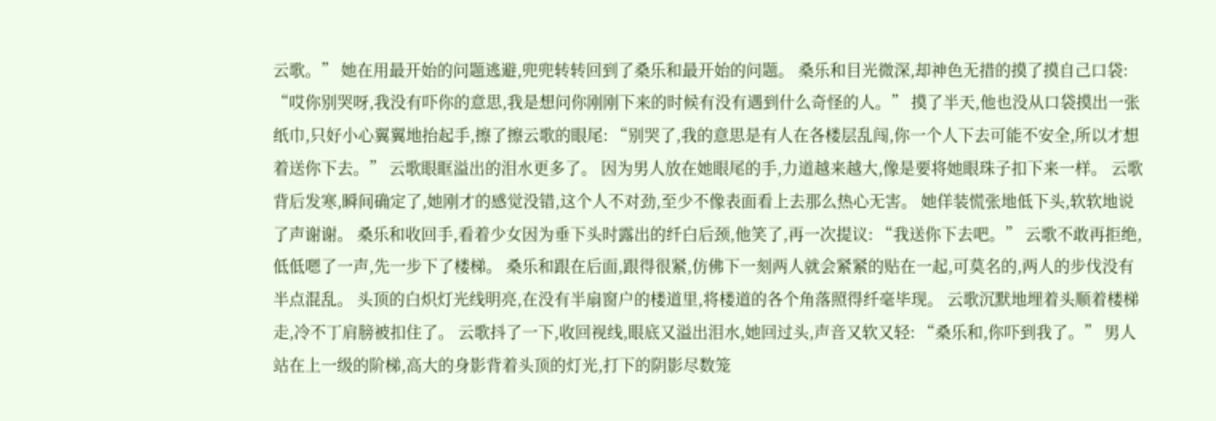云歌。” 她在用最开始的问题逃避,兜兜转转回到了桑乐和最开始的问题。 桑乐和目光微深,却神色无措的摸了摸自己口袋: “哎你别哭呀,我没有吓你的意思,我是想问你刚刚下来的时候有没有遇到什么奇怪的人。” 摸了半天,他也没从口袋摸出一张纸巾,只好小心翼翼地抬起手,擦了擦云歌的眼尾: “别哭了,我的意思是有人在各楼层乱闯,你一个人下去可能不安全,所以才想着送你下去。” 云歌眼眶溢出的泪水更多了。 因为男人放在她眼尾的手,力道越来越大,像是要将她眼珠子扣下来一样。 云歌背后发寒,瞬间确定了,她刚才的感觉没错,这个人不对劲,至少不像表面看上去那么热心无害。 她佯装慌张地低下头,软软地说了声谢谢。 桑乐和收回手,看着少女因为垂下头时露出的纤白后颈,他笑了,再一次提议: “我送你下去吧。” 云歌不敢再拒绝,低低嗯了一声,先一步下了楼梯。 桑乐和跟在后面,跟得很紧,仿佛下一刻两人就会紧紧的贴在一起,可莫名的,两人的步伐没有半点混乱。 头顶的白炽灯光线明亮,在没有半扇窗户的楼道里,将楼道的各个角落照得纤毫毕现。 云歌沉默地埋着头顺着楼梯走,冷不丁肩膀被扣住了。 云歌抖了一下,收回视线,眼底又溢出泪水,她回过头,声音又软又轻: “桑乐和,你吓到我了。” 男人站在上一级的阶梯,高大的身影背着头顶的灯光,打下的阴影尽数笼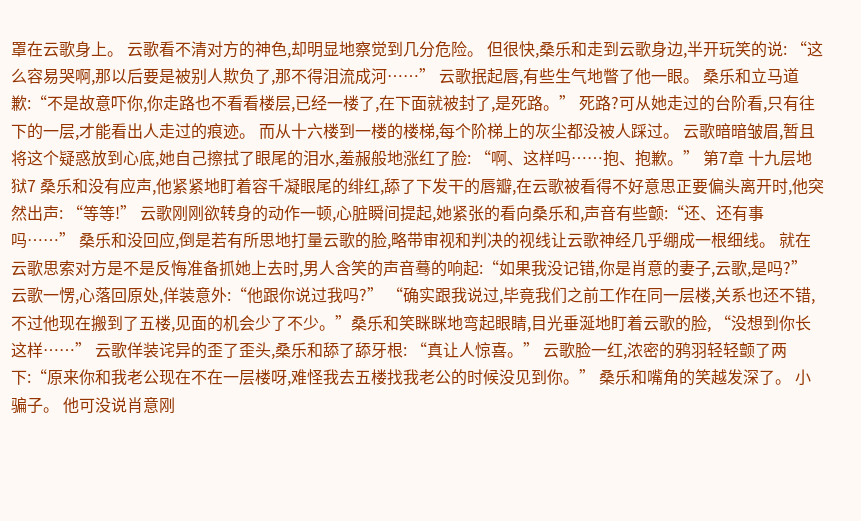罩在云歌身上。 云歌看不清对方的神色,却明显地察觉到几分危险。 但很快,桑乐和走到云歌身边,半开玩笑的说: “这么容易哭啊,那以后要是被别人欺负了,那不得泪流成河……” 云歌抿起唇,有些生气地瞥了他一眼。 桑乐和立马道歉:“不是故意吓你,你走路也不看看楼层,已经一楼了,在下面就被封了,是死路。” 死路?可从她走过的台阶看,只有往下的一层,才能看出人走过的痕迹。 而从十六楼到一楼的楼梯,每个阶梯上的灰尘都没被人踩过。 云歌暗暗皱眉,暂且将这个疑惑放到心底,她自己擦拭了眼尾的泪水,羞赧般地涨红了脸: “啊、这样吗……抱、抱歉。” 第7章 十九层地狱7 桑乐和没有应声,他紧紧地盯着容千凝眼尾的绯红,舔了下发干的唇瓣,在云歌被看得不好意思正要偏头离开时,他突然出声: “等等!” 云歌刚刚欲转身的动作一顿,心脏瞬间提起,她紧张的看向桑乐和,声音有些颤:“还、还有事吗……” 桑乐和没回应,倒是若有所思地打量云歌的脸,略带审视和判决的视线让云歌神经几乎绷成一根细线。 就在云歌思索对方是不是反悔准备抓她上去时,男人含笑的声音蓦的响起:“如果我没记错,你是肖意的妻子,云歌,是吗?” 云歌一愣,心落回原处,佯装意外:“他跟你说过我吗?” “确实跟我说过,毕竟我们之前工作在同一层楼,关系也还不错,不过他现在搬到了五楼,见面的机会少了不少。”桑乐和笑眯眯地弯起眼睛,目光垂涎地盯着云歌的脸, “没想到你长这样……” 云歌佯装诧异的歪了歪头,桑乐和舔了舔牙根: “真让人惊喜。” 云歌脸一红,浓密的鸦羽轻轻颤了两下:“原来你和我老公现在不在一层楼呀,难怪我去五楼找我老公的时候没见到你。” 桑乐和嘴角的笑越发深了。 小骗子。 他可没说肖意刚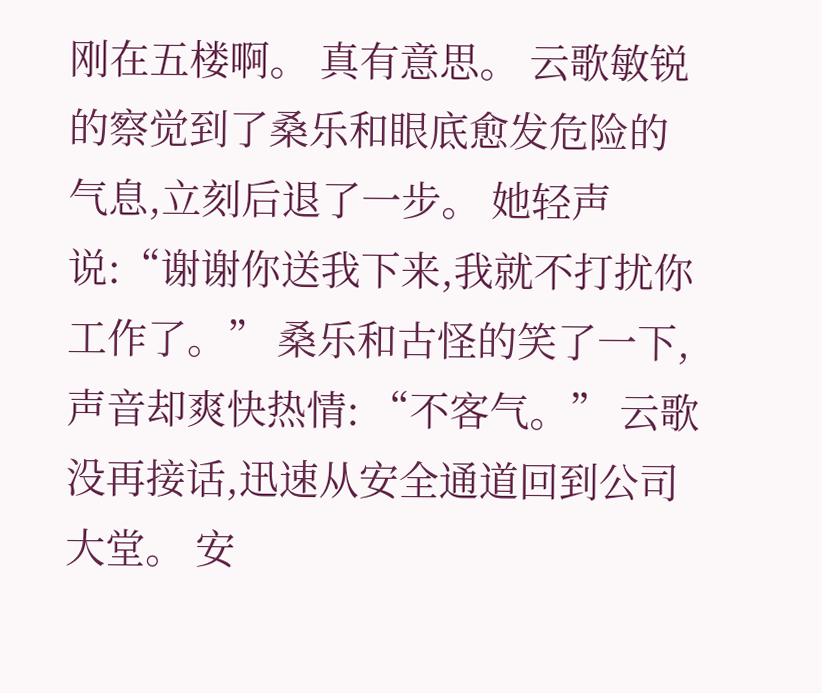刚在五楼啊。 真有意思。 云歌敏锐的察觉到了桑乐和眼底愈发危险的气息,立刻后退了一步。 她轻声说:“谢谢你送我下来,我就不打扰你工作了。” 桑乐和古怪的笑了一下,声音却爽快热情: “不客气。” 云歌没再接话,迅速从安全通道回到公司大堂。 安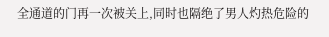全通道的门再一次被关上,同时也隔绝了男人灼热危险的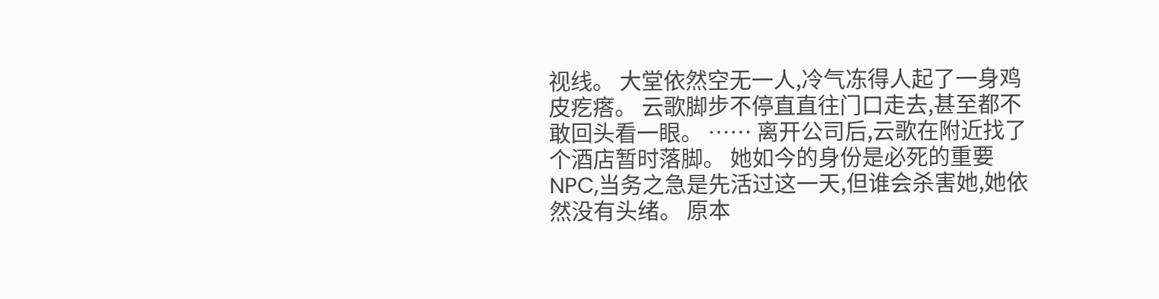视线。 大堂依然空无一人,冷气冻得人起了一身鸡皮疙瘩。 云歌脚步不停直直往门口走去,甚至都不敢回头看一眼。 …… 离开公司后,云歌在附近找了个酒店暂时落脚。 她如今的身份是必死的重要NPC,当务之急是先活过这一天,但谁会杀害她,她依然没有头绪。 原本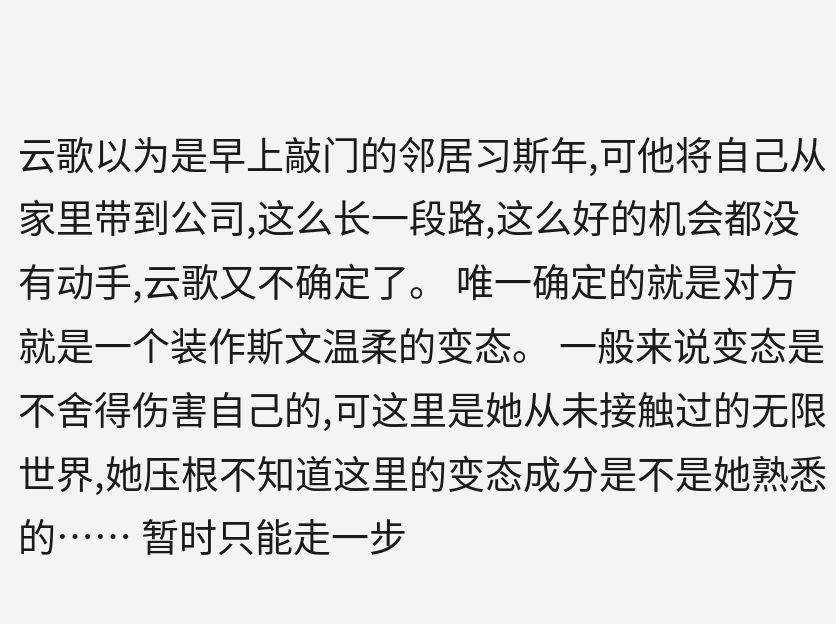云歌以为是早上敲门的邻居习斯年,可他将自己从家里带到公司,这么长一段路,这么好的机会都没有动手,云歌又不确定了。 唯一确定的就是对方就是一个装作斯文温柔的变态。 一般来说变态是不舍得伤害自己的,可这里是她从未接触过的无限世界,她压根不知道这里的变态成分是不是她熟悉的…… 暂时只能走一步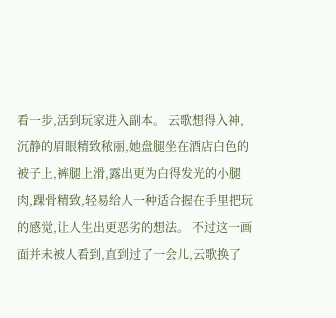看一步,活到玩家进入副本。 云歌想得入神,沉静的眉眼精致秾丽,她盘腿坐在酒店白色的被子上,裤腿上滑,露出更为白得发光的小腿肉,踝骨精致,轻易给人一种适合握在手里把玩的感觉,让人生出更恶劣的想法。 不过这一画面并未被人看到,直到过了一会儿,云歌换了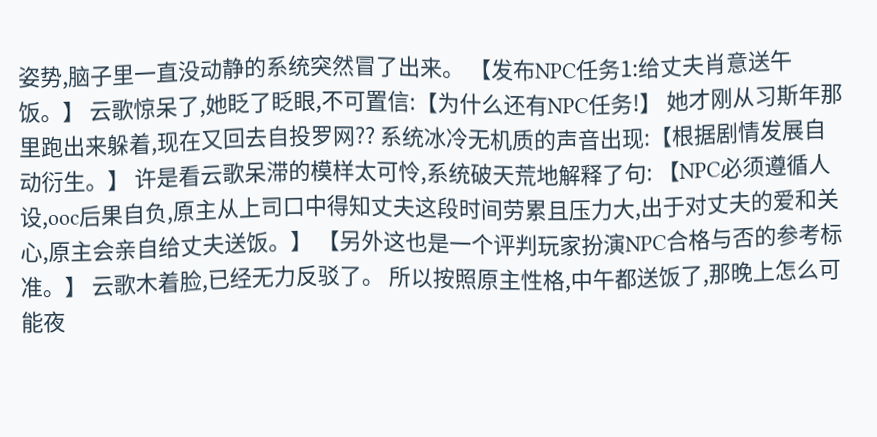姿势,脑子里一直没动静的系统突然冒了出来。 【发布NPC任务1:给丈夫肖意送午饭。】 云歌惊呆了,她眨了眨眼,不可置信:【为什么还有NPC任务!】 她才刚从习斯年那里跑出来躲着,现在又回去自投罗网?? 系统冰冷无机质的声音出现:【根据剧情发展自动衍生。】 许是看云歌呆滞的模样太可怜,系统破天荒地解释了句: 【NPC必须遵循人设,ooc后果自负,原主从上司口中得知丈夫这段时间劳累且压力大,出于对丈夫的爱和关心,原主会亲自给丈夫送饭。】 【另外这也是一个评判玩家扮演NPC合格与否的参考标准。】 云歌木着脸,已经无力反驳了。 所以按照原主性格,中午都送饭了,那晚上怎么可能夜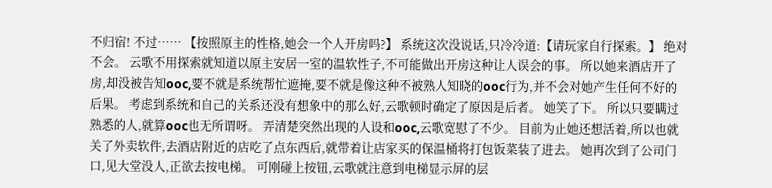不归宿! 不过…… 【按照原主的性格,她会一个人开房吗?】 系统这次没说话,只冷冷道:【请玩家自行探索。】 绝对不会。 云歌不用探索就知道以原主安居一室的温软性子,不可能做出开房这种让人误会的事。 所以她来酒店开了房,却没被告知ooc,要不就是系统帮忙遮掩,要不就是像这种不被熟人知晓的ooc行为,并不会对她产生任何不好的后果。 考虑到系统和自己的关系还没有想象中的那么好,云歌顿时确定了原因是后者。 她笑了下。 所以只要瞒过熟悉的人,就算ooc也无所谓呀。 弄清楚突然出现的人设和ooc,云歌宽慰了不少。 目前为止她还想活着,所以也就关了外卖软件,去酒店附近的店吃了点东西后,就带着让店家买的保温桶将打包饭菜装了进去。 她再次到了公司门口,见大堂没人,正欲去按电梯。 可刚碰上按钮,云歌就注意到电梯显示屏的层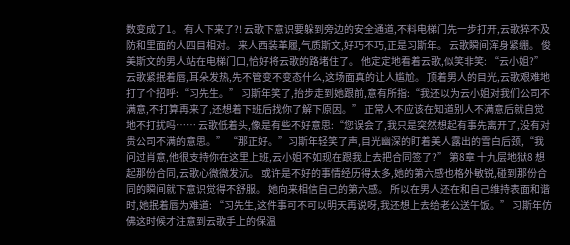数变成了1。 有人下来了?! 云歌下意识要躲到旁边的安全通道,不料电梯门先一步打开,云歌猝不及防和里面的人四目相对。 来人西装革履,气质斯文,好巧不巧,正是习斯年。 云歌瞬间浑身紧绷。 俊美斯文的男人站在电梯门口,恰好将云歌的路堵住了。 他定定地看着云歌,似笑非笑: “云小姐?” 云歌紧抿着唇,耳朵发热,先不管变不变态什么,这场面真的让人尴尬。 顶着男人的目光,云歌艰难地打了个招呼:“习先生。” 习斯年笑了,抬步走到她跟前,意有所指:“我还以为云小姐对我们公司不满意,不打算再来了,还想着下班后找你了解下原因。” 正常人不应该在知道别人不满意后就自觉地不打扰吗…… 云歌低着头,像是有些不好意思:“您误会了,我只是突然想起有事先离开了,没有对贵公司不满的意思。” “那正好。”习斯年轻笑了声,目光幽深的盯着美人露出的雪白后颈,“我问过肖意,他很支持你在这里上班,云小姐不如现在跟我上去把合同签了?” 第8章 十九层地狱8 想起那份合同,云歌心微微发沉。 或许是不好的事情经历得太多,她的第六感也格外敏锐,碰到那份合同的瞬间就下意识觉得不舒服。 她向来相信自己的第六感。 所以在男人还在和自己维持表面和谐时,她抿着唇为难道: “习先生,这件事可不可以明天再说呀,我还想上去给老公送午饭。” 习斯年仿佛这时候才注意到云歌手上的保温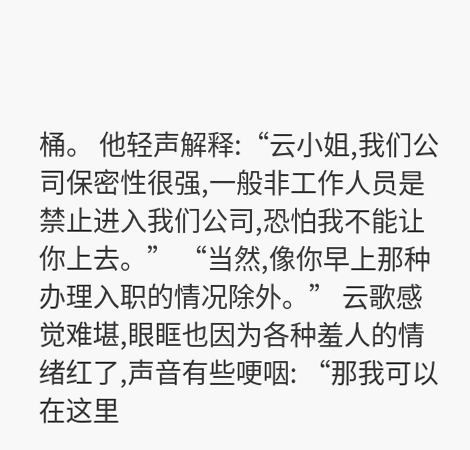桶。 他轻声解释:“云小姐,我们公司保密性很强,一般非工作人员是禁止进入我们公司,恐怕我不能让你上去。” “当然,像你早上那种办理入职的情况除外。” 云歌感觉难堪,眼眶也因为各种羞人的情绪红了,声音有些哽咽: “那我可以在这里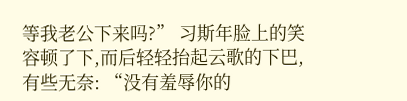等我老公下来吗?” 习斯年脸上的笑容顿了下,而后轻轻抬起云歌的下巴,有些无奈: “没有羞辱你的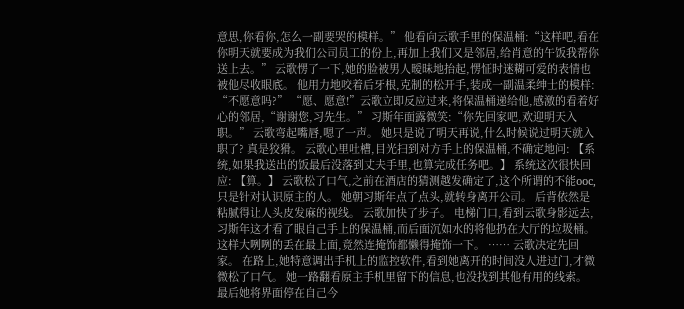意思,你看你,怎么一副要哭的模样。” 他看向云歌手里的保温桶:“这样吧,看在你明天就要成为我们公司员工的份上,再加上我们又是邻居,给肖意的午饭我帮你送上去。” 云歌愣了一下,她的脸被男人暧昧地抬起,愣怔时迷糊可爱的表情也被他尽收眼底。 他用力地咬着后牙根,克制的松开手,装成一副温柔绅士的模样: “不愿意吗?” “愿、愿意!”云歌立即反应过来,将保温桶递给他,感激的看着好心的邻居,“谢谢您,习先生。” 习斯年面露微笑:“你先回家吧,欢迎明天入职。” 云歌弯起嘴唇,嗯了一声。 她只是说了明天再说,什么时候说过明天就入职了? 真是狡猾。 云歌心里吐槽,目光扫到对方手上的保温桶,不确定地问: 【系统,如果我送出的饭最后没落到丈夫手里,也算完成任务吧。】 系统这次很快回应: 【算。】 云歌松了口气,之前在酒店的猜测越发确定了,这个所谓的不能ooc,只是针对认识原主的人。 她朝习斯年点了点头,就转身离开公司。 后背依然是粘腻得让人头皮发麻的视线。 云歌加快了步子。 电梯门口,看到云歌身影远去,习斯年这才看了眼自己手上的保温桶,而后面沉如水的将他扔在大厅的垃圾桶。 这样大咧咧的丢在最上面,竟然连掩饰都懒得掩饰一下。 …… 云歌决定先回家。 在路上,她特意调出手机上的监控软件,看到她离开的时间没人进过门,才微微松了口气。 她一路翻看原主手机里留下的信息,也没找到其他有用的线索。 最后她将界面停在自己今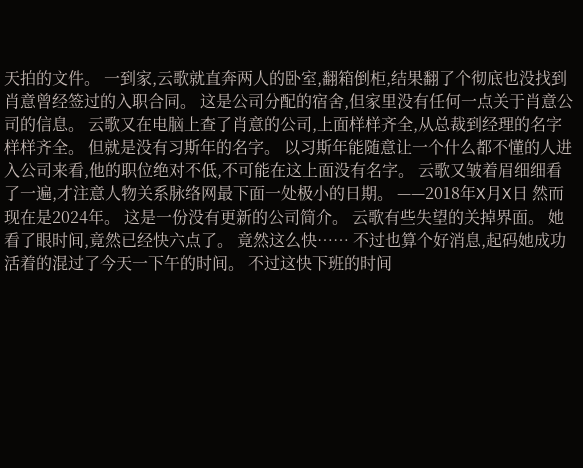天拍的文件。 一到家,云歌就直奔两人的卧室,翻箱倒柜,结果翻了个彻底也没找到肖意曾经签过的入职合同。 这是公司分配的宿舍,但家里没有任何一点关于肖意公司的信息。 云歌又在电脑上查了肖意的公司,上面样样齐全,从总裁到经理的名字样样齐全。 但就是没有习斯年的名字。 以习斯年能随意让一个什么都不懂的人进入公司来看,他的职位绝对不低,不可能在这上面没有名字。 云歌又皱着眉细细看了一遍,才注意人物关系脉络网最下面一处极小的日期。 ——2018年X月X日 然而现在是2024年。 这是一份没有更新的公司简介。 云歌有些失望的关掉界面。 她看了眼时间,竟然已经快六点了。 竟然这么快…… 不过也算个好消息,起码她成功活着的混过了今天一下午的时间。 不过这快下班的时间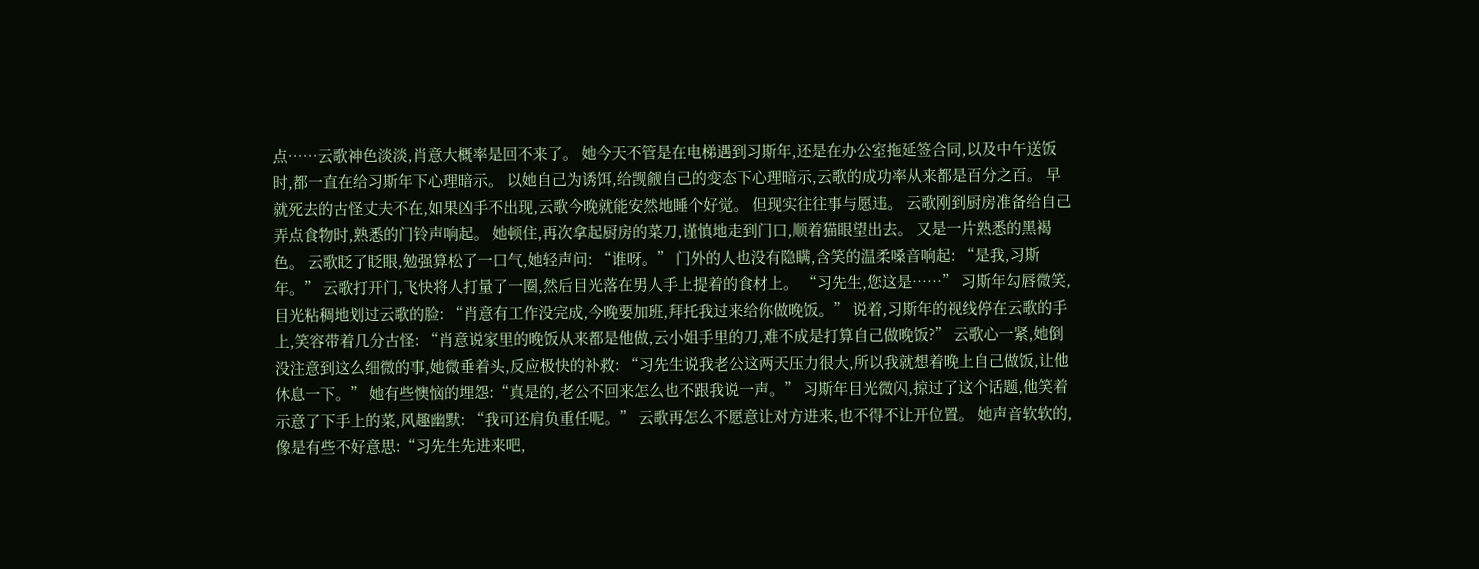点……云歌神色淡淡,肖意大概率是回不来了。 她今天不管是在电梯遇到习斯年,还是在办公室拖延签合同,以及中午送饭时,都一直在给习斯年下心理暗示。 以她自己为诱饵,给觊觎自己的变态下心理暗示,云歌的成功率从来都是百分之百。 早就死去的古怪丈夫不在,如果凶手不出现,云歌今晚就能安然地睡个好觉。 但现实往往事与愿违。 云歌刚到厨房准备给自己弄点食物时,熟悉的门铃声响起。 她顿住,再次拿起厨房的菜刀,谨慎地走到门口,顺着猫眼望出去。 又是一片熟悉的黑褐色。 云歌眨了眨眼,勉强算松了一口气,她轻声问: “谁呀。” 门外的人也没有隐瞒,含笑的温柔嗓音响起: “是我,习斯年。” 云歌打开门,飞快将人打量了一圈,然后目光落在男人手上提着的食材上。 “习先生,您这是……” 习斯年勾唇微笑,目光粘稠地划过云歌的脸: “肖意有工作没完成,今晚要加班,拜托我过来给你做晚饭。” 说着,习斯年的视线停在云歌的手上,笑容带着几分古怪: “肖意说家里的晚饭从来都是他做,云小姐手里的刀,难不成是打算自己做晚饭?” 云歌心一紧,她倒没注意到这么细微的事,她微垂着头,反应极快的补救: “习先生说我老公这两天压力很大,所以我就想着晚上自己做饭,让他休息一下。” 她有些懊恼的埋怨:“真是的,老公不回来怎么也不跟我说一声。” 习斯年目光微闪,掠过了这个话题,他笑着示意了下手上的菜,风趣幽默: “我可还肩负重任呢。” 云歌再怎么不愿意让对方进来,也不得不让开位置。 她声音软软的,像是有些不好意思:“习先生先进来吧,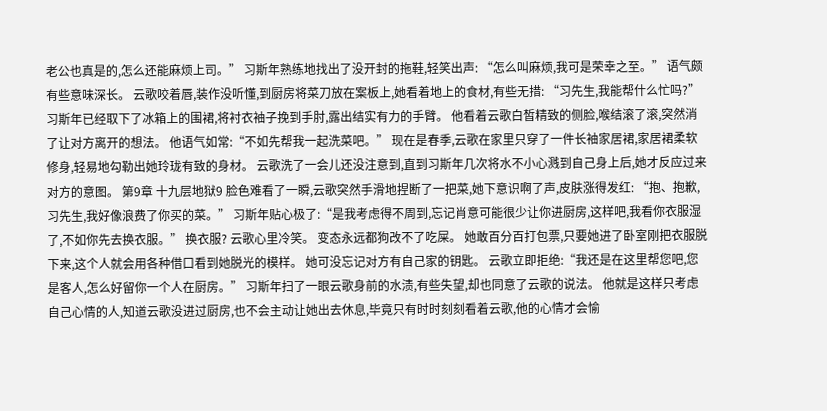老公也真是的,怎么还能麻烦上司。” 习斯年熟练地找出了没开封的拖鞋,轻笑出声: “怎么叫麻烦,我可是荣幸之至。” 语气颇有些意味深长。 云歌咬着唇,装作没听懂,到厨房将菜刀放在案板上,她看着地上的食材,有些无措: “习先生,我能帮什么忙吗?” 习斯年已经取下了冰箱上的围裙,将衬衣袖子挽到手肘,露出结实有力的手臂。 他看着云歌白皙精致的侧脸,喉结滚了滚,突然消了让对方离开的想法。 他语气如常:“不如先帮我一起洗菜吧。” 现在是春季,云歌在家里只穿了一件长袖家居裙,家居裙柔软修身,轻易地勾勒出她玲珑有致的身材。 云歌洗了一会儿还没注意到,直到习斯年几次将水不小心溅到自己身上后,她才反应过来对方的意图。 第9章 十九层地狱9 脸色难看了一瞬,云歌突然手滑地捏断了一把菜,她下意识啊了声,皮肤涨得发红: “抱、抱歉,习先生,我好像浪费了你买的菜。” 习斯年贴心极了:“是我考虑得不周到,忘记肖意可能很少让你进厨房,这样吧,我看你衣服湿了,不如你先去换衣服。” 换衣服? 云歌心里冷笑。 变态永远都狗改不了吃屎。 她敢百分百打包票,只要她进了卧室刚把衣服脱下来,这个人就会用各种借口看到她脱光的模样。 她可没忘记对方有自己家的钥匙。 云歌立即拒绝:“我还是在这里帮您吧,您是客人,怎么好留你一个人在厨房。” 习斯年扫了一眼云歌身前的水渍,有些失望,却也同意了云歌的说法。 他就是这样只考虑自己心情的人,知道云歌没进过厨房,也不会主动让她出去休息,毕竟只有时时刻刻看着云歌,他的心情才会愉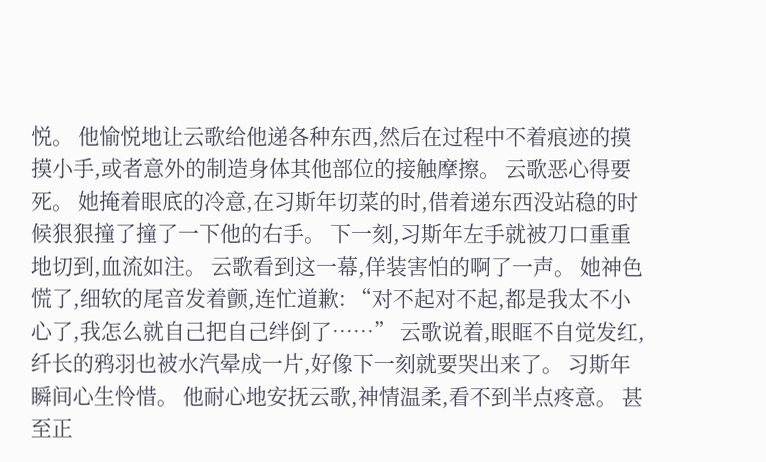悦。 他愉悦地让云歌给他递各种东西,然后在过程中不着痕迹的摸摸小手,或者意外的制造身体其他部位的接触摩擦。 云歌恶心得要死。 她掩着眼底的冷意,在习斯年切菜的时,借着递东西没站稳的时候狠狠撞了撞了一下他的右手。 下一刻,习斯年左手就被刀口重重地切到,血流如注。 云歌看到这一幕,佯装害怕的啊了一声。 她神色慌了,细软的尾音发着颤,连忙道歉: “对不起对不起,都是我太不小心了,我怎么就自己把自己绊倒了……” 云歌说着,眼眶不自觉发红,纤长的鸦羽也被水汽晕成一片,好像下一刻就要哭出来了。 习斯年瞬间心生怜惜。 他耐心地安抚云歌,神情温柔,看不到半点疼意。 甚至正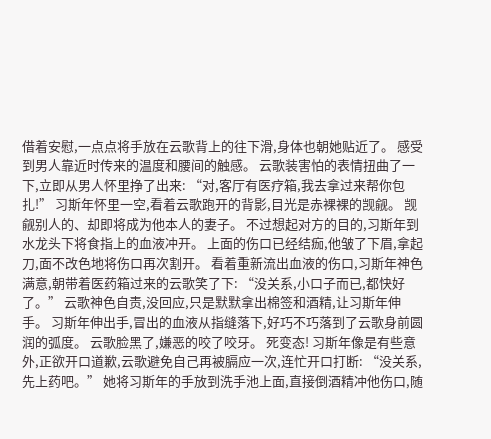借着安慰,一点点将手放在云歌背上的往下滑,身体也朝她贴近了。 感受到男人靠近时传来的温度和腰间的触感。 云歌装害怕的表情扭曲了一下,立即从男人怀里挣了出来: “对,客厅有医疗箱,我去拿过来帮你包扎!” 习斯年怀里一空,看着云歌跑开的背影,目光是赤裸裸的觊觎。 觊觎别人的、却即将成为他本人的妻子。 不过想起对方的目的,习斯年到水龙头下将食指上的血液冲开。 上面的伤口已经结痂,他皱了下眉,拿起刀,面不改色地将伤口再次割开。 看着重新流出血液的伤口,习斯年神色满意,朝带着医药箱过来的云歌笑了下: “没关系,小口子而已,都快好了。” 云歌神色自责,没回应,只是默默拿出棉签和酒精,让习斯年伸手。 习斯年伸出手,冒出的血液从指缝落下,好巧不巧落到了云歌身前圆润的弧度。 云歌脸黑了,嫌恶的咬了咬牙。 死变态! 习斯年像是有些意外,正欲开口道歉,云歌避免自己再被膈应一次,连忙开口打断: “没关系,先上药吧。” 她将习斯年的手放到洗手池上面,直接倒酒精冲他伤口,随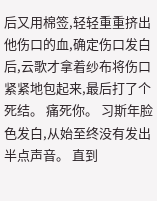后又用棉签,轻轻重重挤出他伤口的血,确定伤口发白后,云歌才拿着纱布将伤口紧紧地包起来,最后打了个死结。 痛死你。 习斯年脸色发白,从始至终没有发出半点声音。 直到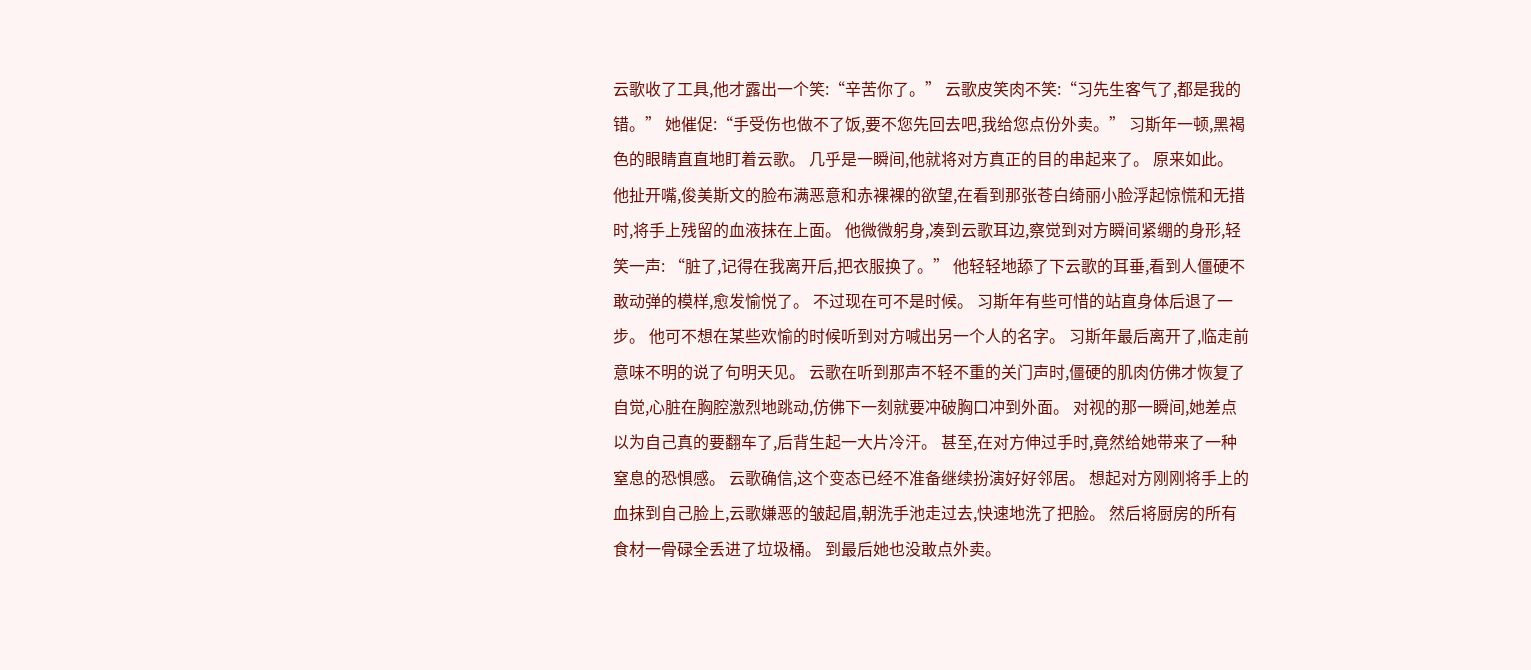云歌收了工具,他才露出一个笑:“辛苦你了。” 云歌皮笑肉不笑:“习先生客气了,都是我的错。” 她催促:“手受伤也做不了饭,要不您先回去吧,我给您点份外卖。” 习斯年一顿,黑褐色的眼睛直直地盯着云歌。 几乎是一瞬间,他就将对方真正的目的串起来了。 原来如此。 他扯开嘴,俊美斯文的脸布满恶意和赤裸裸的欲望,在看到那张苍白绮丽小脸浮起惊慌和无措时,将手上残留的血液抹在上面。 他微微躬身,凑到云歌耳边,察觉到对方瞬间紧绷的身形,轻笑一声: “脏了,记得在我离开后,把衣服换了。” 他轻轻地舔了下云歌的耳垂,看到人僵硬不敢动弹的模样,愈发愉悦了。 不过现在可不是时候。 习斯年有些可惜的站直身体后退了一步。 他可不想在某些欢愉的时候听到对方喊出另一个人的名字。 习斯年最后离开了,临走前意味不明的说了句明天见。 云歌在听到那声不轻不重的关门声时,僵硬的肌肉仿佛才恢复了自觉,心脏在胸腔激烈地跳动,仿佛下一刻就要冲破胸口冲到外面。 对视的那一瞬间,她差点以为自己真的要翻车了,后背生起一大片冷汗。 甚至,在对方伸过手时,竟然给她带来了一种窒息的恐惧感。 云歌确信,这个变态已经不准备继续扮演好好邻居。 想起对方刚刚将手上的血抹到自己脸上,云歌嫌恶的皱起眉,朝洗手池走过去,快速地洗了把脸。 然后将厨房的所有食材一骨碌全丢进了垃圾桶。 到最后她也没敢点外卖。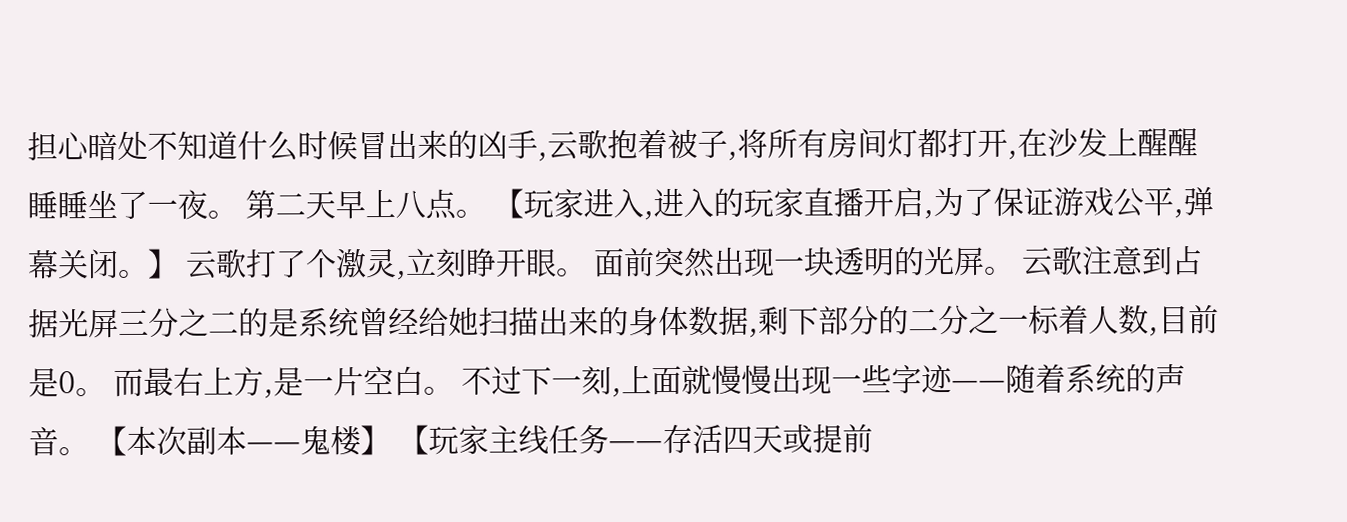担心暗处不知道什么时候冒出来的凶手,云歌抱着被子,将所有房间灯都打开,在沙发上醒醒睡睡坐了一夜。 第二天早上八点。 【玩家进入,进入的玩家直播开启,为了保证游戏公平,弹幕关闭。】 云歌打了个激灵,立刻睁开眼。 面前突然出现一块透明的光屏。 云歌注意到占据光屏三分之二的是系统曾经给她扫描出来的身体数据,剩下部分的二分之一标着人数,目前是0。 而最右上方,是一片空白。 不过下一刻,上面就慢慢出现一些字迹——随着系统的声音。 【本次副本——鬼楼】 【玩家主线任务——存活四天或提前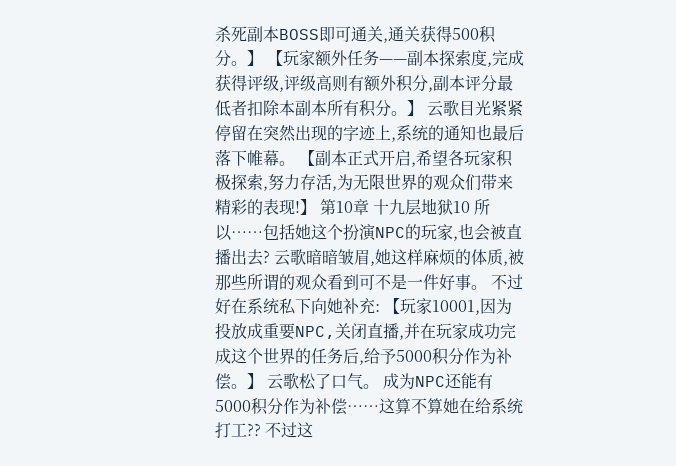杀死副本BOSS即可通关,通关获得500积分。】 【玩家额外任务——副本探索度,完成获得评级,评级高则有额外积分,副本评分最低者扣除本副本所有积分。】 云歌目光紧紧停留在突然出现的字迹上,系统的通知也最后落下帷幕。 【副本正式开启,希望各玩家积极探索,努力存活,为无限世界的观众们带来精彩的表现!】 第10章 十九层地狱10 所以……包括她这个扮演NPC的玩家,也会被直播出去? 云歌暗暗皱眉,她这样麻烦的体质,被那些所谓的观众看到可不是一件好事。 不过好在系统私下向她补充: 【玩家10001,因为投放成重要NPC,关闭直播,并在玩家成功完成这个世界的任务后,给予5000积分作为补偿。】 云歌松了口气。 成为NPC还能有5000积分作为补偿……这算不算她在给系统打工?? 不过这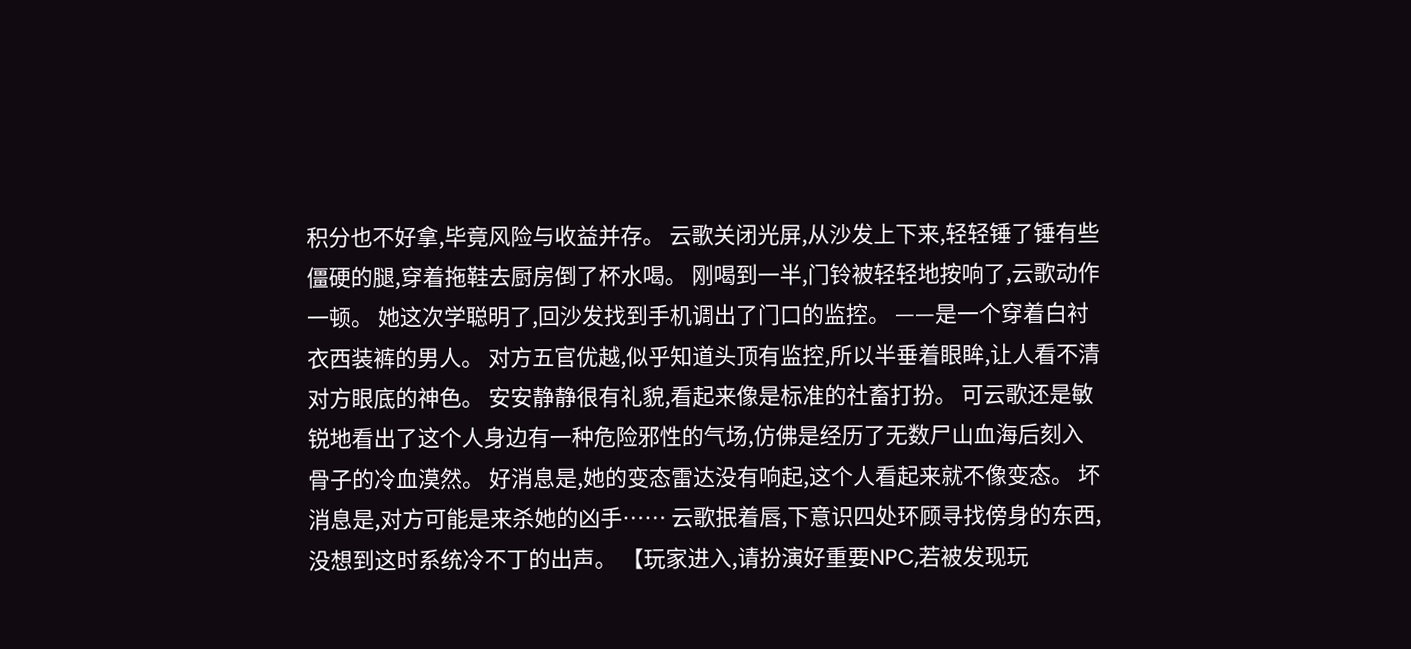积分也不好拿,毕竟风险与收益并存。 云歌关闭光屏,从沙发上下来,轻轻锤了锤有些僵硬的腿,穿着拖鞋去厨房倒了杯水喝。 刚喝到一半,门铃被轻轻地按响了,云歌动作一顿。 她这次学聪明了,回沙发找到手机调出了门口的监控。 ——是一个穿着白衬衣西装裤的男人。 对方五官优越,似乎知道头顶有监控,所以半垂着眼眸,让人看不清对方眼底的神色。 安安静静很有礼貌,看起来像是标准的社畜打扮。 可云歌还是敏锐地看出了这个人身边有一种危险邪性的气场,仿佛是经历了无数尸山血海后刻入骨子的冷血漠然。 好消息是,她的变态雷达没有响起,这个人看起来就不像变态。 坏消息是,对方可能是来杀她的凶手…… 云歌抿着唇,下意识四处环顾寻找傍身的东西,没想到这时系统冷不丁的出声。 【玩家进入,请扮演好重要NPC,若被发现玩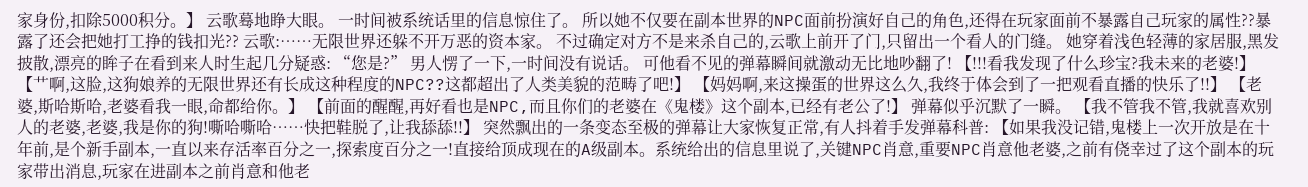家身份,扣除5000积分。】 云歌蓦地睁大眼。 一时间被系统话里的信息惊住了。 所以她不仅要在副本世界的NPC面前扮演好自己的角色,还得在玩家面前不暴露自己玩家的属性??暴露了还会把她打工挣的钱扣光?? 云歌:……无限世界还躲不开万恶的资本家。 不过确定对方不是来杀自己的,云歌上前开了门,只留出一个看人的门缝。 她穿着浅色轻薄的家居服,黑发披散,漂亮的眸子在看到来人时生起几分疑惑: “您是?” 男人愣了一下,一时间没有说话。 可他看不见的弹幕瞬间就激动无比地吵翻了! 【!!!看我发现了什么珍宝?我未来的老婆!】 【艹啊,这脸,这狗娘养的无限世界还有长成这种程度的NPC??这都超出了人类美貌的范畴了吧!】 【妈妈啊,来这操蛋的世界这么久,我终于体会到了一把观看直播的快乐了!!】 【老婆,斯哈斯哈,老婆看我一眼,命都给你。】 【前面的醒醒,再好看也是NPC,而且你们的老婆在《鬼楼》这个副本,已经有老公了!】 弹幕似乎沉默了一瞬。 【我不管我不管,我就喜欢别人的老婆,老婆,我是你的狗!嘶哈嘶哈……快把鞋脱了,让我舔舔!!】 突然飘出的一条变态至极的弹幕让大家恢复正常,有人抖着手发弹幕科普: 【如果我没记错,鬼楼上一次开放是在十年前,是个新手副本,一直以来存活率百分之一,探索度百分之一!直接给顶成现在的A级副本。系统给出的信息里说了,关键NPC肖意,重要NPC肖意他老婆,之前有侥幸过了这个副本的玩家带出消息,玩家在进副本之前肖意和他老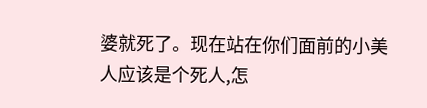婆就死了。现在站在你们面前的小美人应该是个死人,怎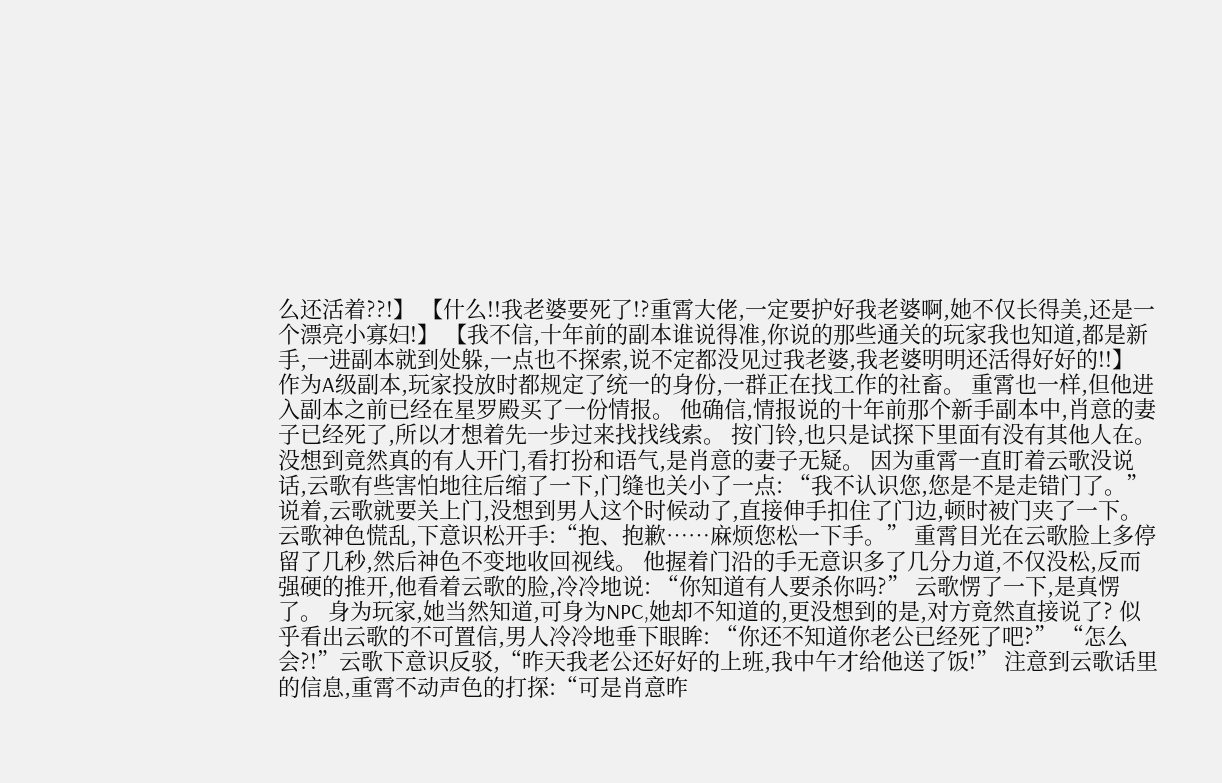么还活着??!】 【什么!!我老婆要死了!?重霄大佬,一定要护好我老婆啊,她不仅长得美,还是一个漂亮小寡妇!】 【我不信,十年前的副本谁说得准,你说的那些通关的玩家我也知道,都是新手,一进副本就到处躲,一点也不探索,说不定都没见过我老婆,我老婆明明还活得好好的!!】 作为A级副本,玩家投放时都规定了统一的身份,一群正在找工作的社畜。 重霄也一样,但他进入副本之前已经在星罗殿买了一份情报。 他确信,情报说的十年前那个新手副本中,肖意的妻子已经死了,所以才想着先一步过来找找线索。 按门铃,也只是试探下里面有没有其他人在。 没想到竟然真的有人开门,看打扮和语气,是肖意的妻子无疑。 因为重霄一直盯着云歌没说话,云歌有些害怕地往后缩了一下,门缝也关小了一点: “我不认识您,您是不是走错门了。” 说着,云歌就要关上门,没想到男人这个时候动了,直接伸手扣住了门边,顿时被门夹了一下。 云歌神色慌乱,下意识松开手:“抱、抱歉……麻烦您松一下手。” 重霄目光在云歌脸上多停留了几秒,然后神色不变地收回视线。 他握着门沿的手无意识多了几分力道,不仅没松,反而强硬的推开,他看着云歌的脸,冷冷地说: “你知道有人要杀你吗?” 云歌愣了一下,是真愣了。 身为玩家,她当然知道,可身为NPC,她却不知道的,更没想到的是,对方竟然直接说了? 似乎看出云歌的不可置信,男人冷冷地垂下眼眸: “你还不知道你老公已经死了吧?” “怎么会?!”云歌下意识反驳,“昨天我老公还好好的上班,我中午才给他送了饭!” 注意到云歌话里的信息,重霄不动声色的打探:“可是肖意昨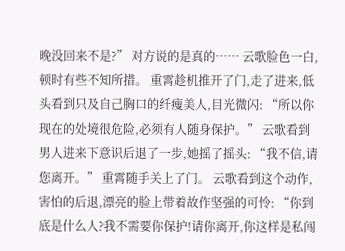晚没回来不是?” 对方说的是真的…… 云歌脸色一白,顿时有些不知所措。 重霄趁机推开了门,走了进来,低头看到只及自己胸口的纤瘦美人,目光微闪: “所以你现在的处境很危险,必须有人随身保护。” 云歌看到男人进来下意识后退了一步,她摇了摇头: “我不信,请您离开。” 重霄随手关上了门。 云歌看到这个动作,害怕的后退,漂亮的脸上带着故作坚强的可怜: “你到底是什么人?我不需要你保护!请你离开,你这样是私闯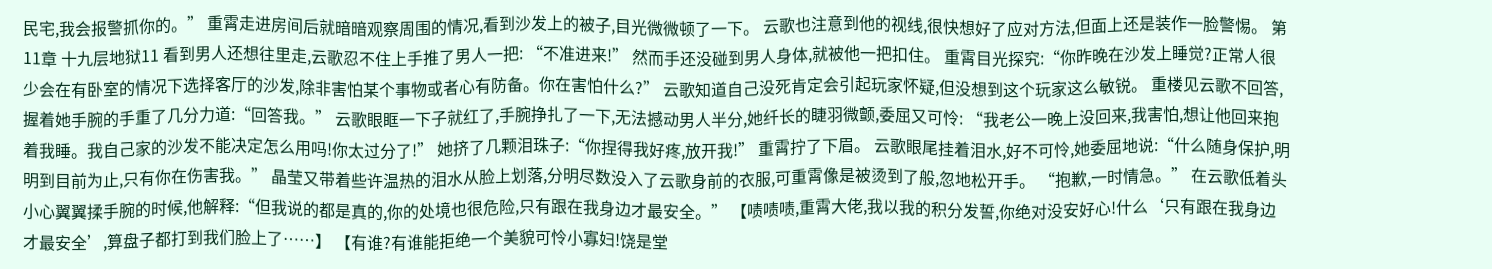民宅,我会报警抓你的。” 重霄走进房间后就暗暗观察周围的情况,看到沙发上的被子,目光微微顿了一下。 云歌也注意到他的视线,很快想好了应对方法,但面上还是装作一脸警惕。 第11章 十九层地狱11 看到男人还想往里走,云歌忍不住上手推了男人一把: “不准进来!” 然而手还没碰到男人身体,就被他一把扣住。 重霄目光探究:“你昨晚在沙发上睡觉?正常人很少会在有卧室的情况下选择客厅的沙发,除非害怕某个事物或者心有防备。你在害怕什么?” 云歌知道自己没死肯定会引起玩家怀疑,但没想到这个玩家这么敏锐。 重楼见云歌不回答,握着她手腕的手重了几分力道:“回答我。” 云歌眼眶一下子就红了,手腕挣扎了一下,无法撼动男人半分,她纤长的睫羽微颤,委屈又可怜: “我老公一晚上没回来,我害怕,想让他回来抱着我睡。我自己家的沙发不能决定怎么用吗!你太过分了!” 她挤了几颗泪珠子:“你捏得我好疼,放开我!” 重霄拧了下眉。 云歌眼尾挂着泪水,好不可怜,她委屈地说:“什么随身保护,明明到目前为止,只有你在伤害我。” 晶莹又带着些许温热的泪水从脸上划落,分明尽数没入了云歌身前的衣服,可重霄像是被烫到了般,忽地松开手。 “抱歉,一时情急。” 在云歌低着头小心翼翼揉手腕的时候,他解释:“但我说的都是真的,你的处境也很危险,只有跟在我身边才最安全。” 【啧啧啧,重霄大佬,我以我的积分发誓,你绝对没安好心!什么‘只有跟在我身边才最安全’,算盘子都打到我们脸上了……】 【有谁?有谁能拒绝一个美貌可怜小寡妇!饶是堂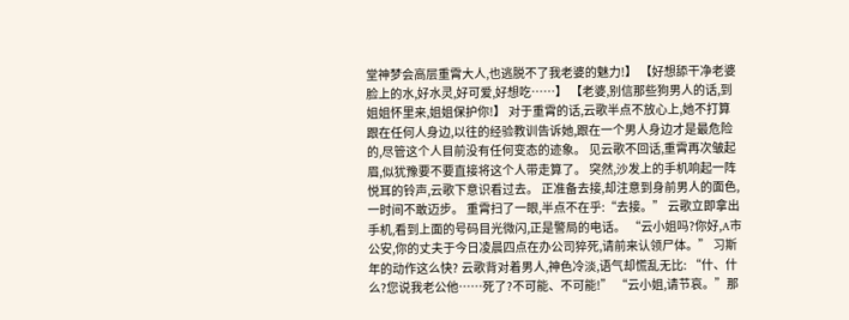堂神梦会高层重霄大人,也逃脱不了我老婆的魅力!】 【好想舔干净老婆脸上的水,好水灵,好可爱,好想吃……】 【老婆,别信那些狗男人的话,到姐姐怀里来,姐姐保护你!】 对于重霄的话,云歌半点不放心上,她不打算跟在任何人身边,以往的经验教训告诉她,跟在一个男人身边才是最危险的,尽管这个人目前没有任何变态的迹象。 见云歌不回话,重霄再次皱起眉,似犹豫要不要直接将这个人带走算了。 突然,沙发上的手机响起一阵悦耳的铃声,云歌下意识看过去。 正准备去接,却注意到身前男人的面色,一时间不敢迈步。 重霄扫了一眼,半点不在乎:“去接。” 云歌立即拿出手机,看到上面的号码目光微闪,正是警局的电话。 “云小姐吗?你好,A市公安,你的丈夫于今日凌晨四点在办公司猝死,请前来认领尸体。” 习斯年的动作这么快? 云歌背对着男人,神色冷淡,语气却慌乱无比: “什、什么?您说我老公他……死了?不可能、不可能!” “云小姐,请节哀。”那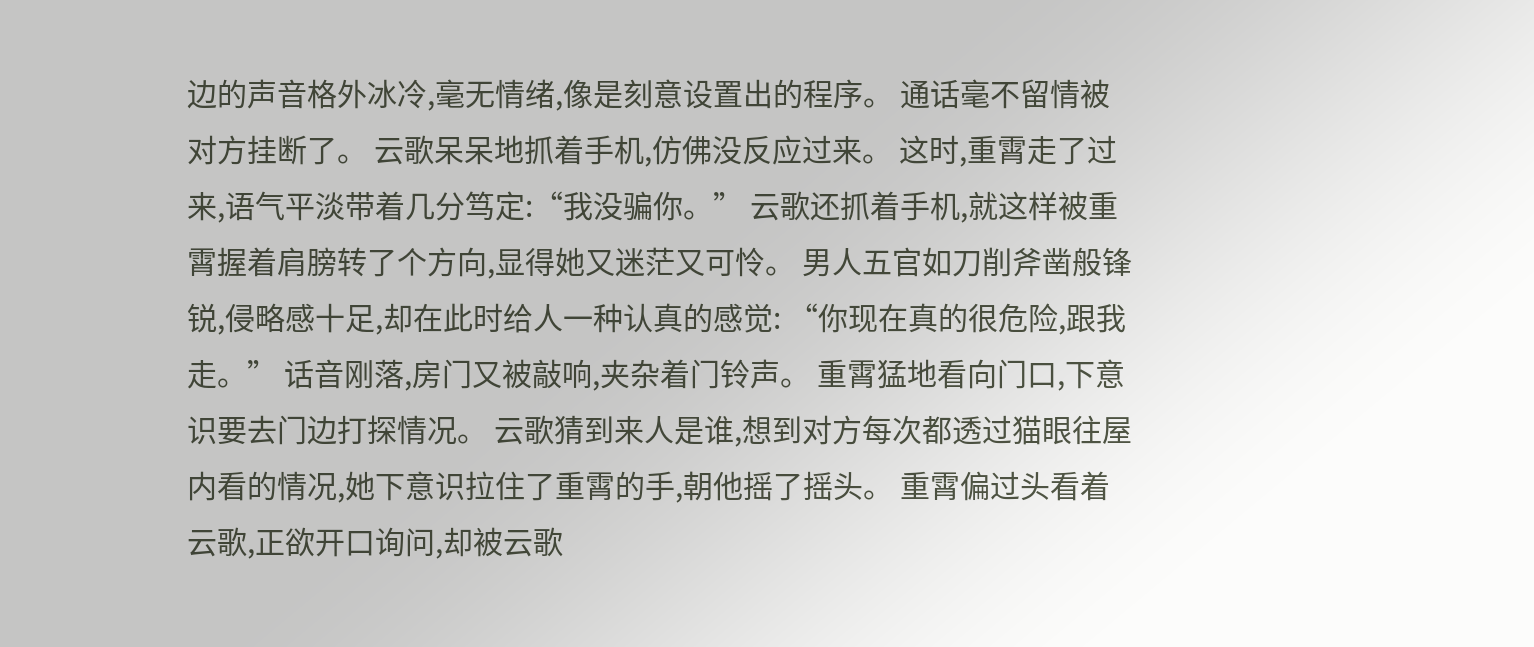边的声音格外冰冷,毫无情绪,像是刻意设置出的程序。 通话毫不留情被对方挂断了。 云歌呆呆地抓着手机,仿佛没反应过来。 这时,重霄走了过来,语气平淡带着几分笃定:“我没骗你。” 云歌还抓着手机,就这样被重霄握着肩膀转了个方向,显得她又迷茫又可怜。 男人五官如刀削斧凿般锋锐,侵略感十足,却在此时给人一种认真的感觉: “你现在真的很危险,跟我走。” 话音刚落,房门又被敲响,夹杂着门铃声。 重霄猛地看向门口,下意识要去门边打探情况。 云歌猜到来人是谁,想到对方每次都透过猫眼往屋内看的情况,她下意识拉住了重霄的手,朝他摇了摇头。 重霄偏过头看着云歌,正欲开口询问,却被云歌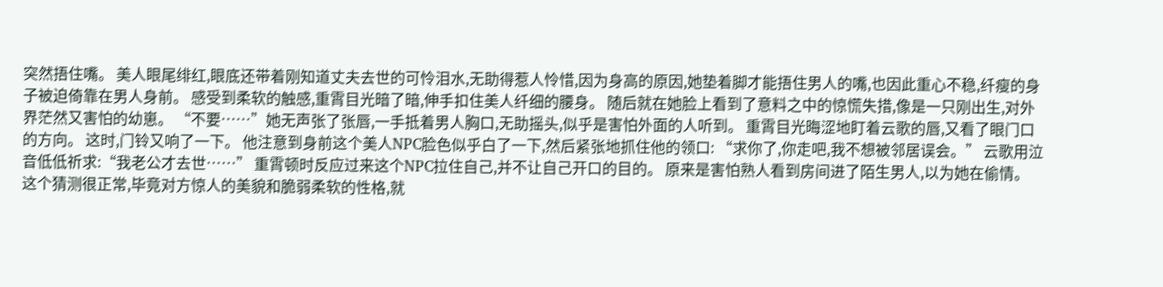突然捂住嘴。 美人眼尾绯红,眼底还带着刚知道丈夫去世的可怜泪水,无助得惹人怜惜,因为身高的原因,她垫着脚才能捂住男人的嘴,也因此重心不稳,纤瘦的身子被迫倚靠在男人身前。 感受到柔软的触感,重霄目光暗了暗,伸手扣住美人纤细的腰身。 随后就在她脸上看到了意料之中的惊慌失措,像是一只刚出生,对外界茫然又害怕的幼崽。 “不要……”她无声张了张唇,一手抵着男人胸口,无助摇头,似乎是害怕外面的人听到。 重霄目光晦涩地盯着云歌的唇,又看了眼门口的方向。 这时,门铃又响了一下。 他注意到身前这个美人NPC脸色似乎白了一下,然后紧张地抓住他的领口: “求你了,你走吧,我不想被邻居误会。” 云歌用泣音低低祈求:“我老公才去世……” 重霄顿时反应过来这个NPC拉住自己,并不让自己开口的目的。 原来是害怕熟人看到房间进了陌生男人,以为她在偷情。 这个猜测很正常,毕竟对方惊人的美貌和脆弱柔软的性格,就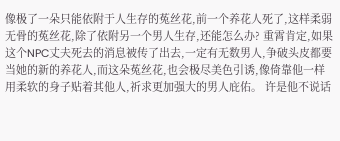像极了一朵只能依附于人生存的菟丝花,前一个养花人死了,这样柔弱无骨的菟丝花,除了依附另一个男人生存,还能怎么办? 重霄肯定,如果这个NPC丈夫死去的消息被传了出去,一定有无数男人,争破头皮都要当她的新的养花人,而这朵菟丝花,也会极尽美色引诱,像倚靠他一样用柔软的身子贴着其他人,祈求更加强大的男人庇佑。 许是他不说话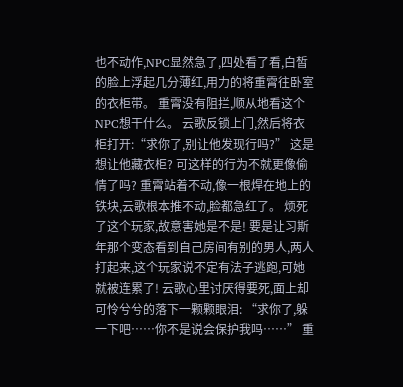也不动作,NPC显然急了,四处看了看,白皙的脸上浮起几分薄红,用力的将重霄往卧室的衣柜带。 重霄没有阻拦,顺从地看这个NPC想干什么。 云歌反锁上门,然后将衣柜打开:“求你了,别让他发现行吗?” 这是想让他藏衣柜? 可这样的行为不就更像偷情了吗? 重霄站着不动,像一根焊在地上的铁块,云歌根本推不动,脸都急红了。 烦死了这个玩家,故意害她是不是! 要是让习斯年那个变态看到自己房间有别的男人,两人打起来,这个玩家说不定有法子逃跑,可她就被连累了! 云歌心里讨厌得要死,面上却可怜兮兮的落下一颗颗眼泪: “求你了,躲一下吧……你不是说会保护我吗……” 重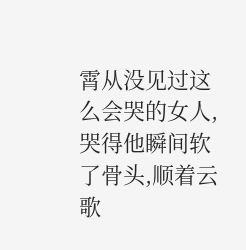霄从没见过这么会哭的女人,哭得他瞬间软了骨头,顺着云歌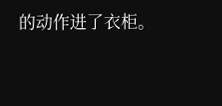的动作进了衣柜。